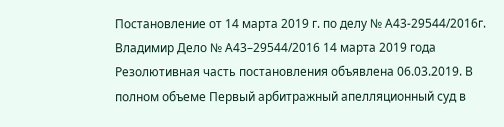Постановление от 14 марта 2019 г. по делу № А43-29544/2016г. Владимир Дело № А43–29544/2016 14 марта 2019 года Резолютивная часть постановления объявлена 06.03.2019. В полном объеме Первый арбитражный апелляционный суд в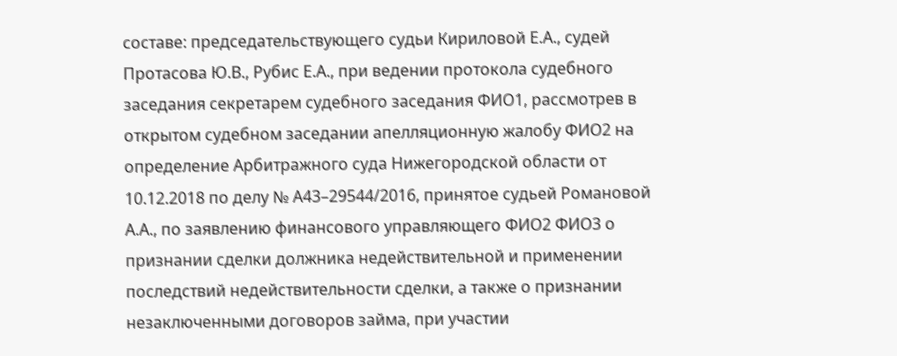составе: председательствующего судьи Кириловой Е.А., судей Протасова Ю.В., Рубис Е.А., при ведении протокола судебного заседания секретарем судебного заседания ФИО1, рассмотрев в открытом судебном заседании апелляционную жалобу ФИО2 на определение Арбитражного суда Нижегородской области от 10.12.2018 по делу № А43–29544/2016, принятое судьей Романовой А.А., по заявлению финансового управляющего ФИО2 ФИО3 о признании сделки должника недействительной и применении последствий недействительности сделки, а также о признании незаключенными договоров займа, при участии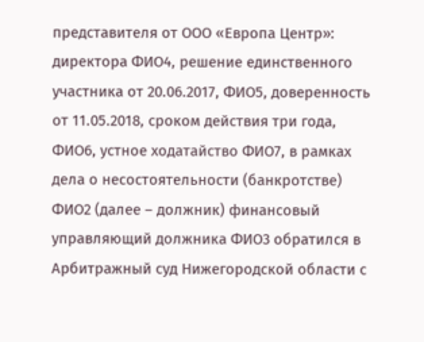представителя от ООО «Европа Центр»: директора ФИО4, решение единственного участника от 20.06.2017, ФИО5, доверенность от 11.05.2018, сроком действия три года, ФИО6, устное ходатайство ФИО7, в рамках дела о несостоятельности (банкротстве) ФИО2 (далее – должник) финансовый управляющий должника ФИО3 обратился в Арбитражный суд Нижегородской области с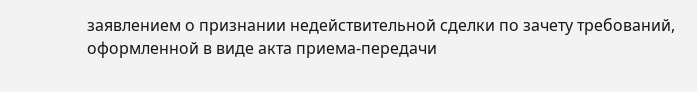заявлением о признании недействительной сделки по зачету требований, оформленной в виде акта приема-передачи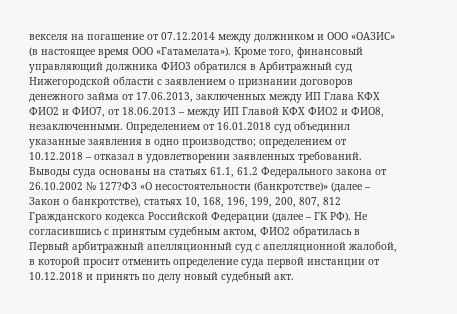векселя на погашение от 07.12.2014 между должником и ООО «ОАЗИС» (в настоящее время ООО «Гатамелата»). Кроме того, финансовый управляющий должника ФИО3 обратился в Арбитражный суд Нижегородской области с заявлением о признании договоров денежного займа от 17.06.2013, заключенных между ИП Глава КФХ ФИО2 и ФИО7, от 18.06.2013 – между ИП Главой КФХ ФИО2 и ФИО8, незаключенными. Определением от 16.01.2018 суд объединил указанные заявления в одно производство; определением от 10.12.2018 – отказал в удовлетворении заявленных требований. Выводы суда основаны на статьях 61.1, 61.2 Федерального закона от 26.10.2002 № 127?ФЗ «О несостоятельности (банкротстве)» (далее – Закон о банкротстве), статьях 10, 168, 196, 199, 200, 807, 812 Гражданского кодекса Российской Федерации (далее – ГК РФ). Не согласившись с принятым судебным актом, ФИО2 обратилась в Первый арбитражный апелляционный суд с апелляционной жалобой, в которой просит отменить определение суда первой инстанции от 10.12.2018 и принять по делу новый судебный акт.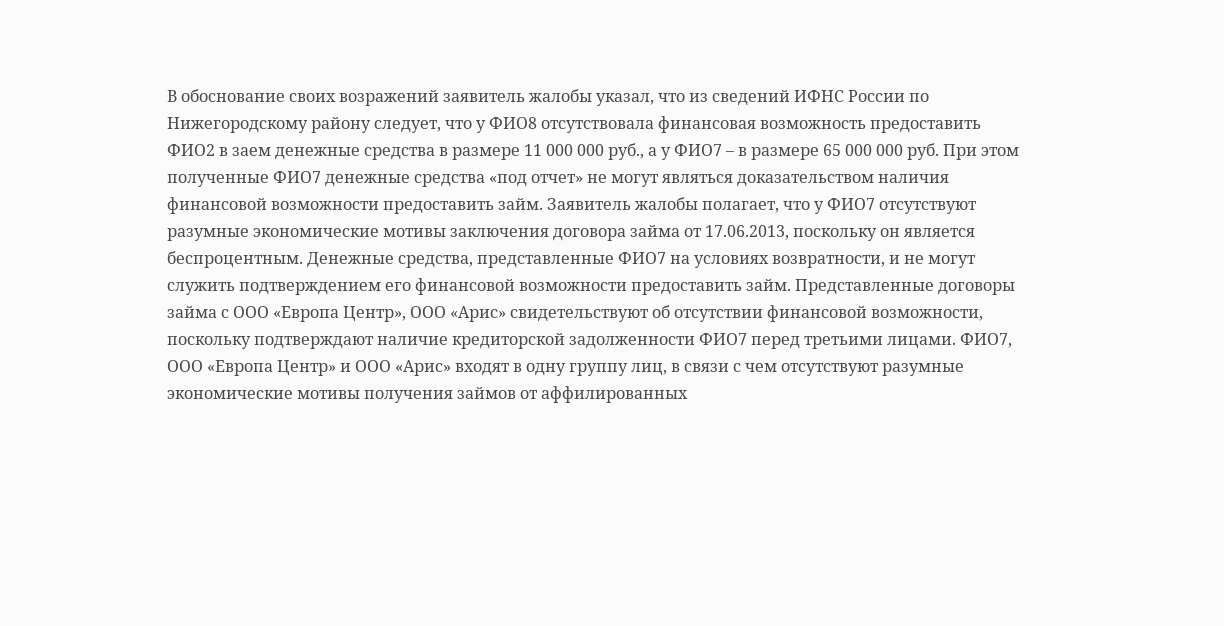В обоснование своих возражений заявитель жалобы указал, что из сведений ИФНС России по Нижегородскому району следует, что у ФИО8 отсутствовала финансовая возможность предоставить ФИО2 в заем денежные средства в размере 11 000 000 руб., а у ФИО7 – в размере 65 000 000 руб. При этом полученные ФИО7 денежные средства «под отчет» не могут являться доказательством наличия финансовой возможности предоставить займ. Заявитель жалобы полагает, что у ФИО7 отсутствуют разумные экономические мотивы заключения договора займа от 17.06.2013, поскольку он является беспроцентным. Денежные средства, представленные ФИО7 на условиях возвратности, и не могут служить подтверждением его финансовой возможности предоставить займ. Представленные договоры займа с ООО «Европа Центр», ООО «Арис» свидетельствуют об отсутствии финансовой возможности, поскольку подтверждают наличие кредиторской задолженности ФИО7 перед третьими лицами. ФИО7, ООО «Европа Центр» и ООО «Арис» входят в одну группу лиц, в связи с чем отсутствуют разумные экономические мотивы получения займов от аффилированных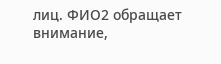лиц. ФИО2 обращает внимание,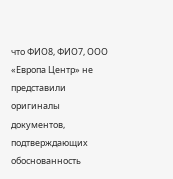что ФИО8, ФИО7, ООО «Европа Центр» не представили оригиналы документов, подтверждающих обоснованность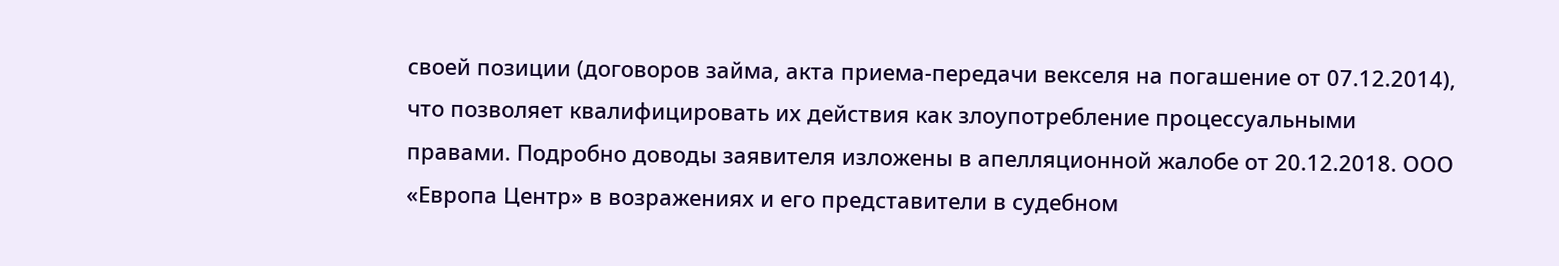своей позиции (договоров займа, акта приема-передачи векселя на погашение от 07.12.2014), что позволяет квалифицировать их действия как злоупотребление процессуальными правами. Подробно доводы заявителя изложены в апелляционной жалобе от 20.12.2018. ООО «Европа Центр» в возражениях и его представители в судебном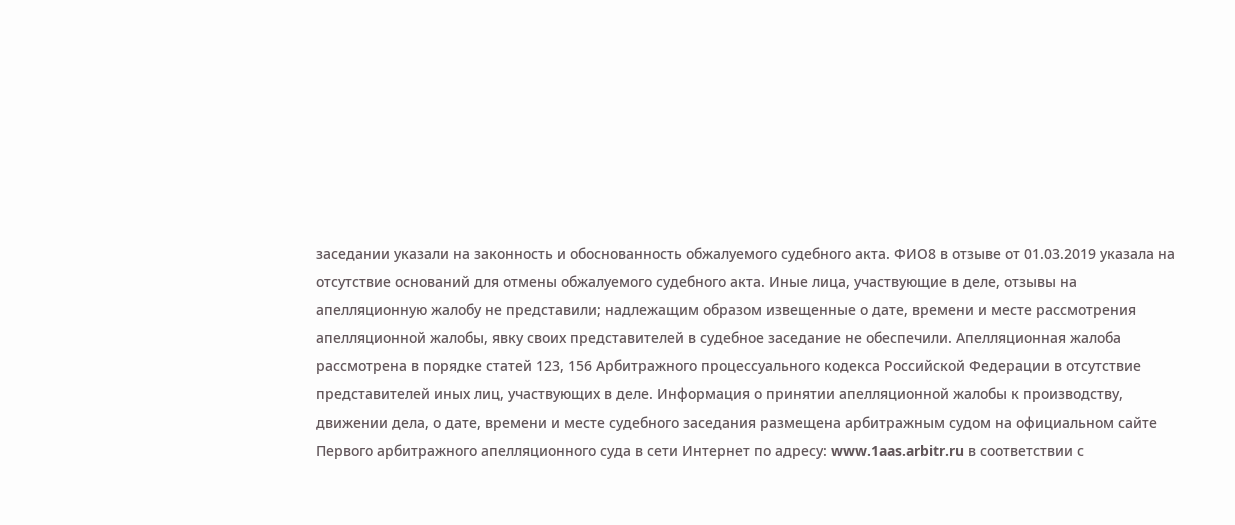заседании указали на законность и обоснованность обжалуемого судебного акта. ФИО8 в отзыве от 01.03.2019 указала на отсутствие оснований для отмены обжалуемого судебного акта. Иные лица, участвующие в деле, отзывы на апелляционную жалобу не представили; надлежащим образом извещенные о дате, времени и месте рассмотрения апелляционной жалобы, явку своих представителей в судебное заседание не обеспечили. Апелляционная жалоба рассмотрена в порядке статей 123, 156 Арбитражного процессуального кодекса Российской Федерации в отсутствие представителей иных лиц, участвующих в деле. Информация о принятии апелляционной жалобы к производству, движении дела, о дате, времени и месте судебного заседания размещена арбитражным судом на официальном сайте Первого арбитражного апелляционного суда в сети Интернет по адресу: www.1aas.arbitr.ru в соответствии с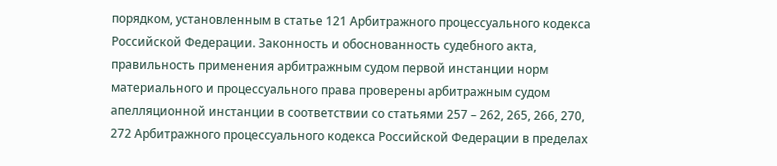порядком, установленным в статье 121 Арбитражного процессуального кодекса Российской Федерации. Законность и обоснованность судебного акта, правильность применения арбитражным судом первой инстанции норм материального и процессуального права проверены арбитражным судом апелляционной инстанции в соответствии со статьями 257 – 262, 265, 266, 270, 272 Арбитражного процессуального кодекса Российской Федерации в пределах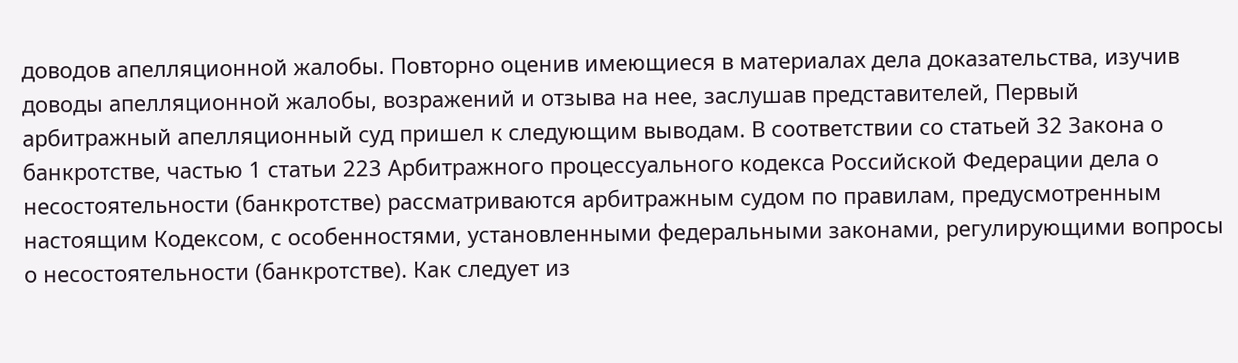доводов апелляционной жалобы. Повторно оценив имеющиеся в материалах дела доказательства, изучив доводы апелляционной жалобы, возражений и отзыва на нее, заслушав представителей, Первый арбитражный апелляционный суд пришел к следующим выводам. В соответствии со статьей 32 Закона о банкротстве, частью 1 статьи 223 Арбитражного процессуального кодекса Российской Федерации дела о несостоятельности (банкротстве) рассматриваются арбитражным судом по правилам, предусмотренным настоящим Кодексом, с особенностями, установленными федеральными законами, регулирующими вопросы о несостоятельности (банкротстве). Как следует из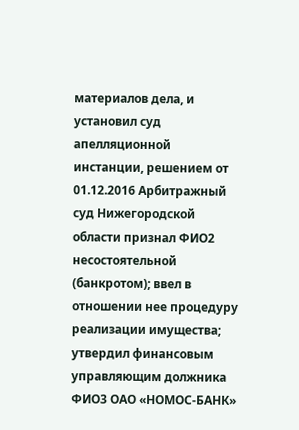материалов дела, и установил суд апелляционной инстанции, решением от 01.12.2016 Арбитражный суд Нижегородской области признал ФИО2 несостоятельной (банкротом); ввел в отношении нее процедуру реализации имущества; утвердил финансовым управляющим должника ФИО3 ОАО «НОМОС-БАНК»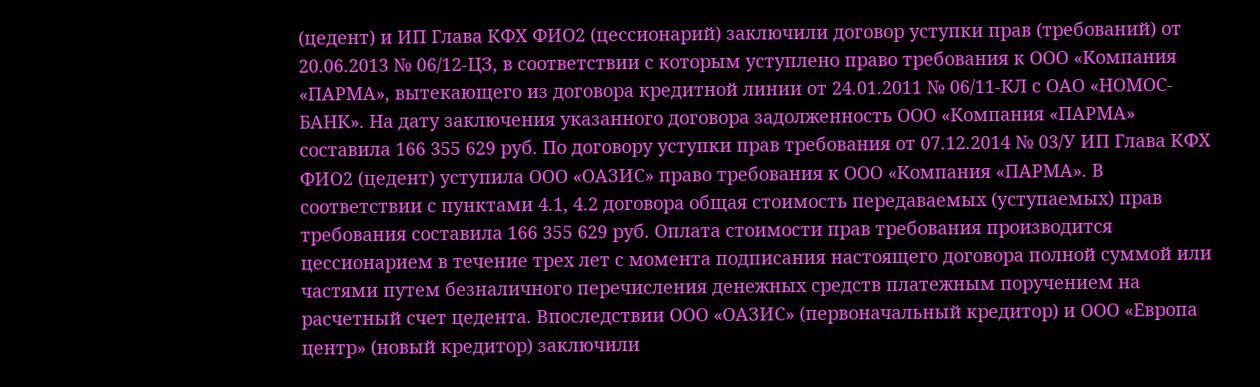(цедент) и ИП Глава КФХ ФИО2 (цессионарий) заключили договор уступки прав (требований) от 20.06.2013 № 06/12-ЦЗ, в соответствии с которым уступлено право требования к ООО «Компания «ПАРМА», вытекающего из договора кредитной линии от 24.01.2011 № 06/11-КЛ с ОАО «НОМОС-БАНК». На дату заключения указанного договора задолженность ООО «Компания «ПАРМА» составила 166 355 629 руб. По договору уступки прав требования от 07.12.2014 № 03/У ИП Глава КФХ ФИО2 (цедент) уступила ООО «ОАЗИС» право требования к ООО «Компания «ПАРМА». В соответствии с пунктами 4.1, 4.2 договора общая стоимость передаваемых (уступаемых) прав требования составила 166 355 629 руб. Оплата стоимости прав требования производится цессионарием в течение трех лет с момента подписания настоящего договора полной суммой или частями путем безналичного перечисления денежных средств платежным поручением на расчетный счет цедента. Впоследствии ООО «ОАЗИС» (первоначальный кредитор) и ООО «Европа центр» (новый кредитор) заключили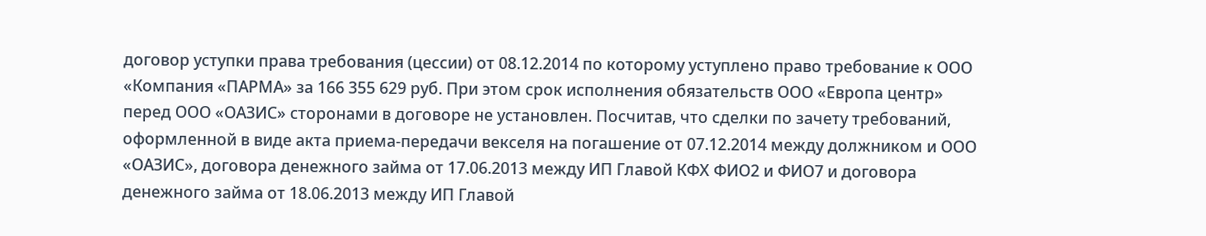договор уступки права требования (цессии) от 08.12.2014 по которому уступлено право требование к ООО «Компания «ПАРМА» за 166 355 629 руб. При этом срок исполнения обязательств ООО «Европа центр» перед ООО «ОАЗИС» сторонами в договоре не установлен. Посчитав, что сделки по зачету требований, оформленной в виде акта приема-передачи векселя на погашение от 07.12.2014 между должником и ООО «ОАЗИС», договора денежного займа от 17.06.2013 между ИП Главой КФХ ФИО2 и ФИО7 и договора денежного займа от 18.06.2013 между ИП Главой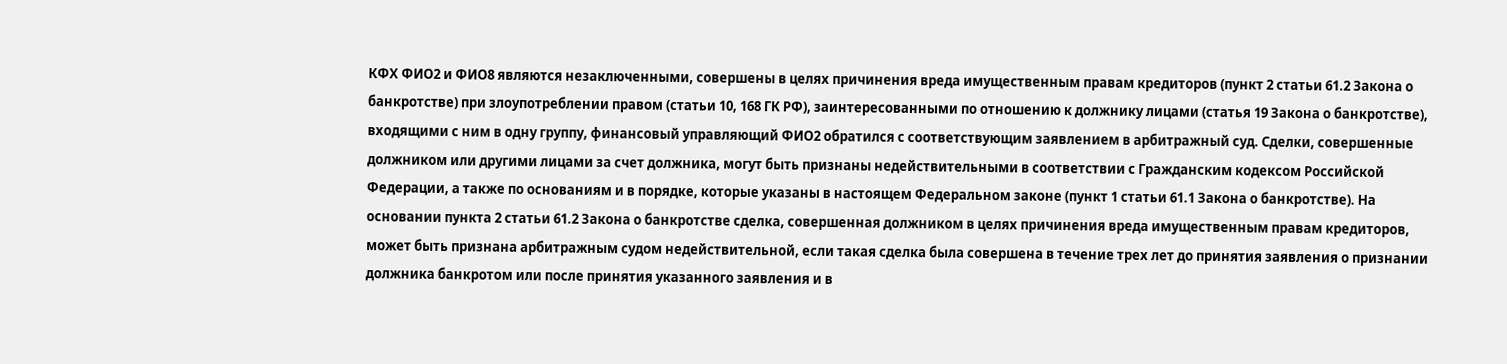КФХ ФИО2 и ФИО8 являются незаключенными, совершены в целях причинения вреда имущественным правам кредиторов (пункт 2 статьи 61.2 Закона о банкротстве) при злоупотреблении правом (статьи 10, 168 ГК РФ), заинтересованными по отношению к должнику лицами (статья 19 Закона о банкротстве), входящими с ним в одну группу, финансовый управляющий ФИО2 обратился с соответствующим заявлением в арбитражный суд. Сделки, совершенные должником или другими лицами за счет должника, могут быть признаны недействительными в соответствии с Гражданским кодексом Российской Федерации, а также по основаниям и в порядке, которые указаны в настоящем Федеральном законе (пункт 1 статьи 61.1 Закона о банкротстве). На основании пункта 2 статьи 61.2 Закона о банкротстве сделка, совершенная должником в целях причинения вреда имущественным правам кредиторов, может быть признана арбитражным судом недействительной, если такая сделка была совершена в течение трех лет до принятия заявления о признании должника банкротом или после принятия указанного заявления и в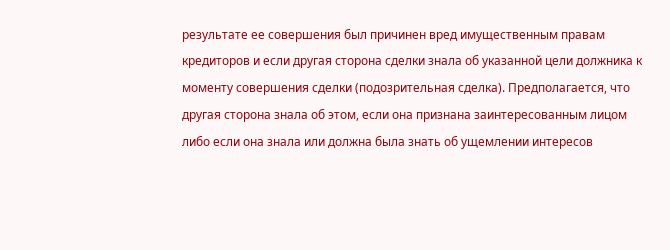результате ее совершения был причинен вред имущественным правам кредиторов и если другая сторона сделки знала об указанной цели должника к моменту совершения сделки (подозрительная сделка). Предполагается, что другая сторона знала об этом, если она признана заинтересованным лицом либо если она знала или должна была знать об ущемлении интересов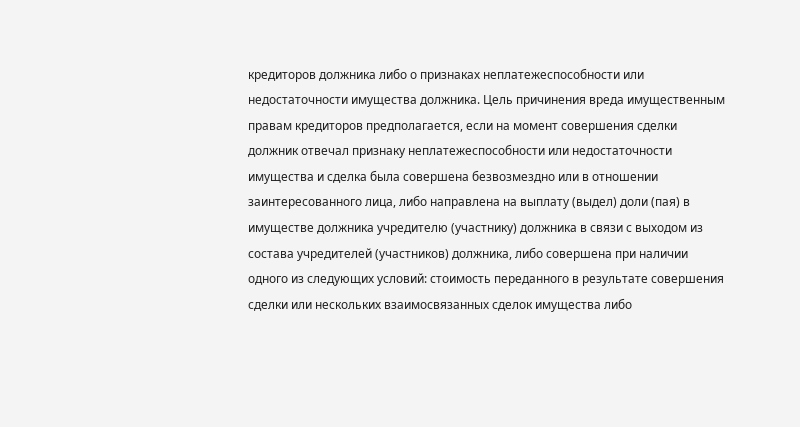кредиторов должника либо о признаках неплатежеспособности или недостаточности имущества должника. Цель причинения вреда имущественным правам кредиторов предполагается, если на момент совершения сделки должник отвечал признаку неплатежеспособности или недостаточности имущества и сделка была совершена безвозмездно или в отношении заинтересованного лица, либо направлена на выплату (выдел) доли (пая) в имуществе должника учредителю (участнику) должника в связи с выходом из состава учредителей (участников) должника, либо совершена при наличии одного из следующих условий: стоимость переданного в результате совершения сделки или нескольких взаимосвязанных сделок имущества либо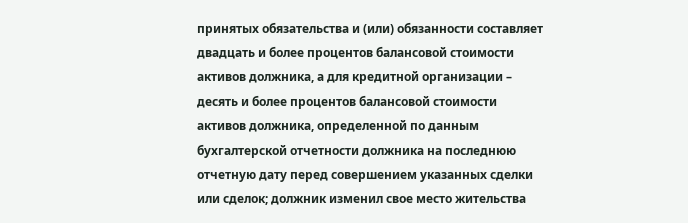принятых обязательства и (или) обязанности составляет двадцать и более процентов балансовой стоимости активов должника, а для кредитной организации – десять и более процентов балансовой стоимости активов должника, определенной по данным бухгалтерской отчетности должника на последнюю отчетную дату перед совершением указанных сделки или сделок; должник изменил свое место жительства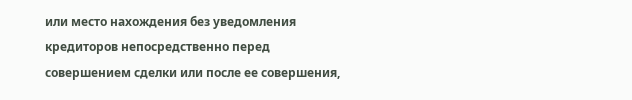или место нахождения без уведомления кредиторов непосредственно перед совершением сделки или после ее совершения,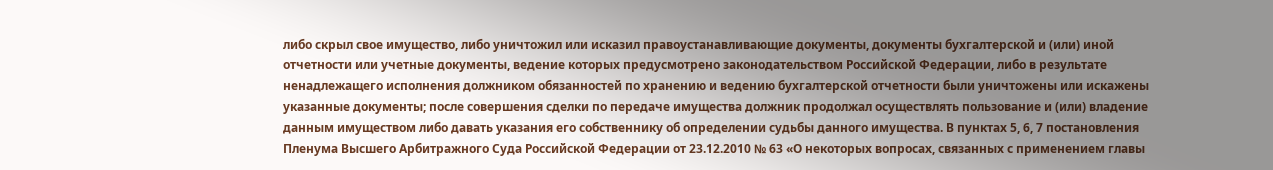либо скрыл свое имущество, либо уничтожил или исказил правоустанавливающие документы, документы бухгалтерской и (или) иной отчетности или учетные документы, ведение которых предусмотрено законодательством Российской Федерации, либо в результате ненадлежащего исполнения должником обязанностей по хранению и ведению бухгалтерской отчетности были уничтожены или искажены указанные документы; после совершения сделки по передаче имущества должник продолжал осуществлять пользование и (или) владение данным имуществом либо давать указания его собственнику об определении судьбы данного имущества. В пунктах 5, 6, 7 постановления Пленума Высшего Арбитражного Суда Российской Федерации от 23.12.2010 № 63 «О некоторых вопросах, связанных с применением главы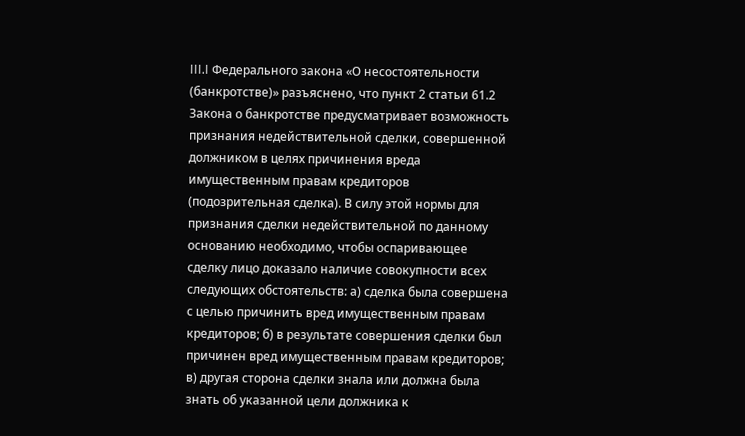III.I Федерального закона «О несостоятельности (банкротстве)» разъяснено, что пункт 2 статьи 61.2 Закона о банкротстве предусматривает возможность признания недействительной сделки, совершенной должником в целях причинения вреда имущественным правам кредиторов (подозрительная сделка). В силу этой нормы для признания сделки недействительной по данному основанию необходимо, чтобы оспаривающее сделку лицо доказало наличие совокупности всех следующих обстоятельств: а) сделка была совершена с целью причинить вред имущественным правам кредиторов; б) в результате совершения сделки был причинен вред имущественным правам кредиторов; в) другая сторона сделки знала или должна была знать об указанной цели должника к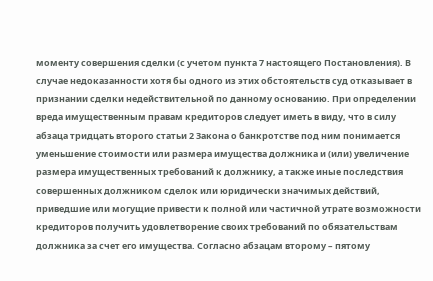моменту совершения сделки (с учетом пункта 7 настоящего Постановления). В случае недоказанности хотя бы одного из этих обстоятельств суд отказывает в признании сделки недействительной по данному основанию. При определении вреда имущественным правам кредиторов следует иметь в виду, что в силу абзаца тридцать второго статьи 2 Закона о банкротстве под ним понимается уменьшение стоимости или размера имущества должника и (или) увеличение размера имущественных требований к должнику, а также иные последствия совершенных должником сделок или юридически значимых действий, приведшие или могущие привести к полной или частичной утрате возможности кредиторов получить удовлетворение своих требований по обязательствам должника за счет его имущества. Согласно абзацам второму – пятому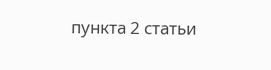пункта 2 статьи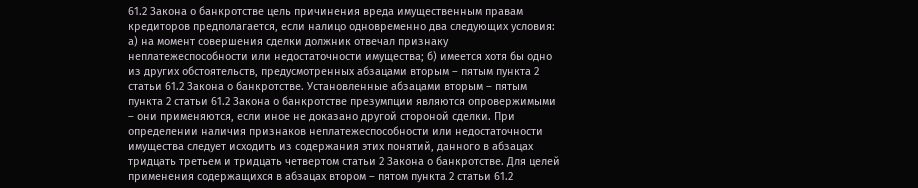61.2 Закона о банкротстве цель причинения вреда имущественным правам кредиторов предполагается, если налицо одновременно два следующих условия: а) на момент совершения сделки должник отвечал признаку неплатежеспособности или недостаточности имущества; б) имеется хотя бы одно из других обстоятельств, предусмотренных абзацами вторым – пятым пункта 2 статьи 61.2 Закона о банкротстве. Установленные абзацами вторым – пятым пункта 2 статьи 61.2 Закона о банкротстве презумпции являются опровержимыми – они применяются, если иное не доказано другой стороной сделки. При определении наличия признаков неплатежеспособности или недостаточности имущества следует исходить из содержания этих понятий, данного в абзацах тридцать третьем и тридцать четвертом статьи 2 Закона о банкротстве. Для целей применения содержащихся в абзацах втором – пятом пункта 2 статьи 61.2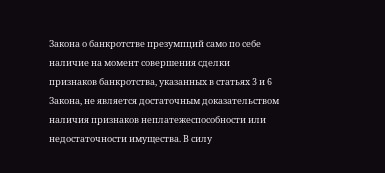Закона о банкротстве презумпций само по себе наличие на момент совершения сделки признаков банкротства, указанных в статьях 3 и 6 Закона, не является достаточным доказательством наличия признаков неплатежеспособности или недостаточности имущества. В силу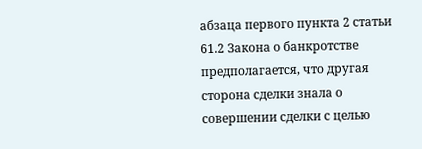абзаца первого пункта 2 статьи 61.2 Закона о банкротстве предполагается, что другая сторона сделки знала о совершении сделки с целью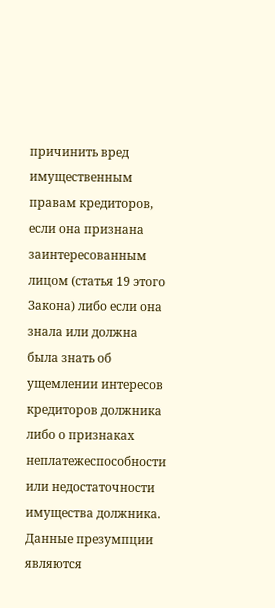причинить вред имущественным правам кредиторов, если она признана заинтересованным лицом (статья 19 этого Закона) либо если она знала или должна была знать об ущемлении интересов кредиторов должника либо о признаках неплатежеспособности или недостаточности имущества должника. Данные презумпции являются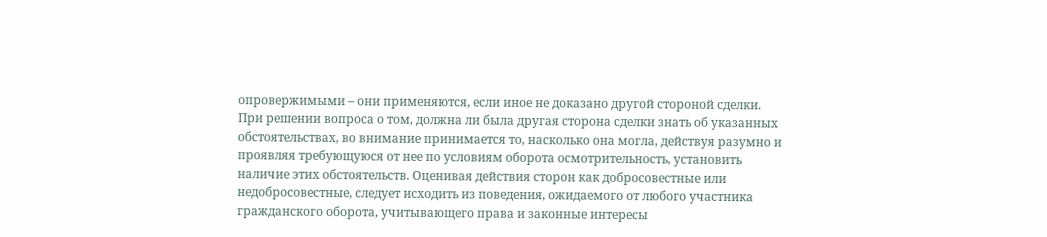опровержимыми – они применяются, если иное не доказано другой стороной сделки. При решении вопроса о том, должна ли была другая сторона сделки знать об указанных обстоятельствах, во внимание принимается то, насколько она могла, действуя разумно и проявляя требующуюся от нее по условиям оборота осмотрительность, установить наличие этих обстоятельств. Оценивая действия сторон как добросовестные или недобросовестные, следует исходить из поведения, ожидаемого от любого участника гражданского оборота, учитывающего права и законные интересы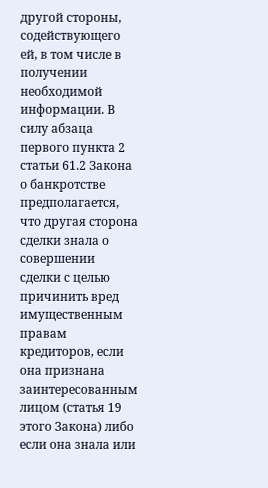другой стороны, содействующего ей, в том числе в получении необходимой информации. В силу абзаца первого пункта 2 статьи 61.2 Закона о банкротстве предполагается, что другая сторона сделки знала о совершении сделки с целью причинить вред имущественным правам кредиторов, если она признана заинтересованным лицом (статья 19 этого Закона) либо если она знала или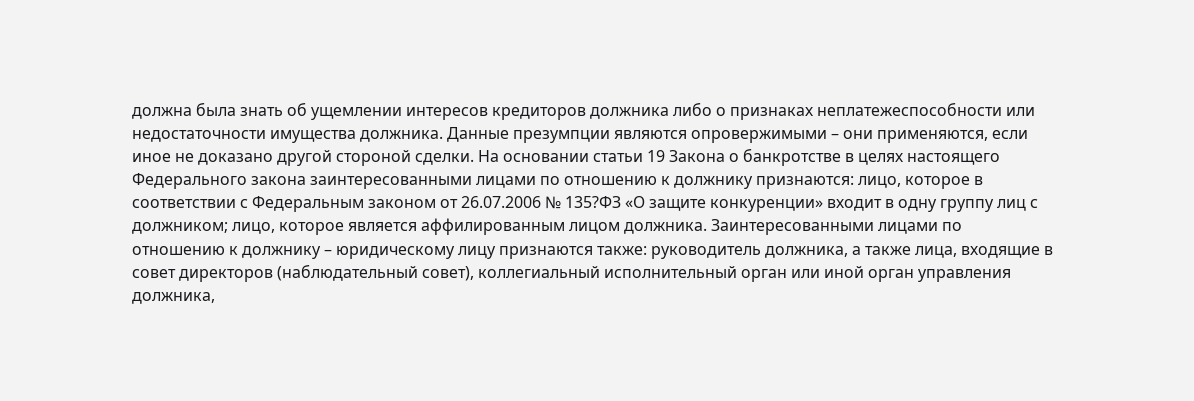должна была знать об ущемлении интересов кредиторов должника либо о признаках неплатежеспособности или недостаточности имущества должника. Данные презумпции являются опровержимыми – они применяются, если иное не доказано другой стороной сделки. На основании статьи 19 Закона о банкротстве в целях настоящего Федерального закона заинтересованными лицами по отношению к должнику признаются: лицо, которое в соответствии с Федеральным законом от 26.07.2006 № 135?ФЗ «О защите конкуренции» входит в одну группу лиц с должником; лицо, которое является аффилированным лицом должника. Заинтересованными лицами по отношению к должнику – юридическому лицу признаются также: руководитель должника, а также лица, входящие в совет директоров (наблюдательный совет), коллегиальный исполнительный орган или иной орган управления должника,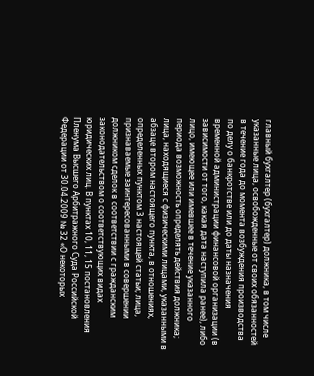главный бухгалтер (бухгалтер) должника, в том числе указанные лица, освобожденные от своих обязанностей в течение года до момента возбуждения производства по делу о банкротстве или до даты назначения временной администрации финансовой организации (в зависимости от того, какая дата наступила ранее), либо лицо, имеющее или имевшее в течение указанного периода возможность определять действия должника; лица, находящиеся с физическими лицами, указанными в абзаце втором настоящего пункта, в отношениях, определенных пунктом 3 настоящей статьи; лица, признаваемые заинтересованными в совершении должником сделок в соответствии с гражданским законодательством о соответствующих видах юридических лиц. В пунктах 10, 11, 15 постановления Пленума Высшего Арбитражного Суда Российской Федерации от 30.04.2009 № 32 «О некоторых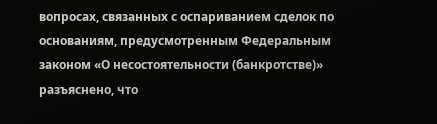вопросах, связанных с оспариванием сделок по основаниям, предусмотренным Федеральным законом «О несостоятельности (банкротстве)» разъяснено, что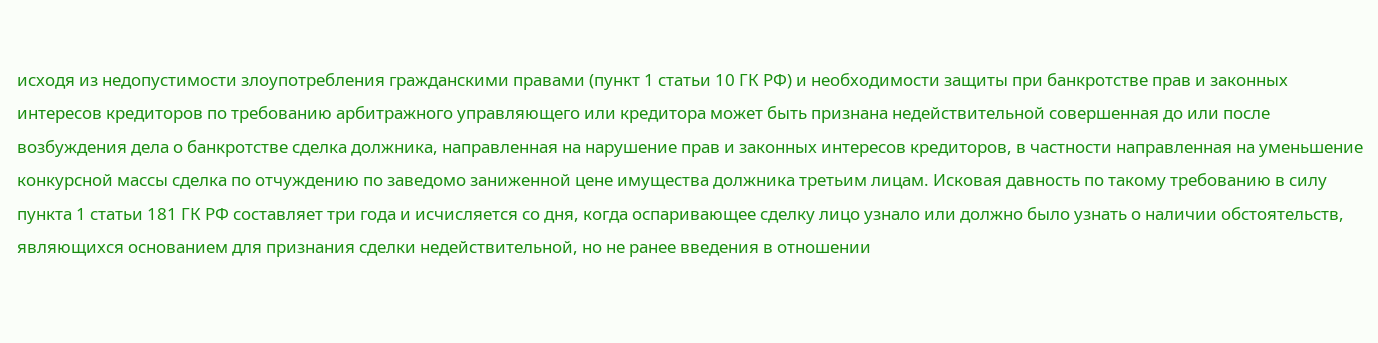исходя из недопустимости злоупотребления гражданскими правами (пункт 1 статьи 10 ГК РФ) и необходимости защиты при банкротстве прав и законных интересов кредиторов по требованию арбитражного управляющего или кредитора может быть признана недействительной совершенная до или после возбуждения дела о банкротстве сделка должника, направленная на нарушение прав и законных интересов кредиторов, в частности направленная на уменьшение конкурсной массы сделка по отчуждению по заведомо заниженной цене имущества должника третьим лицам. Исковая давность по такому требованию в силу пункта 1 статьи 181 ГК РФ составляет три года и исчисляется со дня, когда оспаривающее сделку лицо узнало или должно было узнать о наличии обстоятельств, являющихся основанием для признания сделки недействительной, но не ранее введения в отношении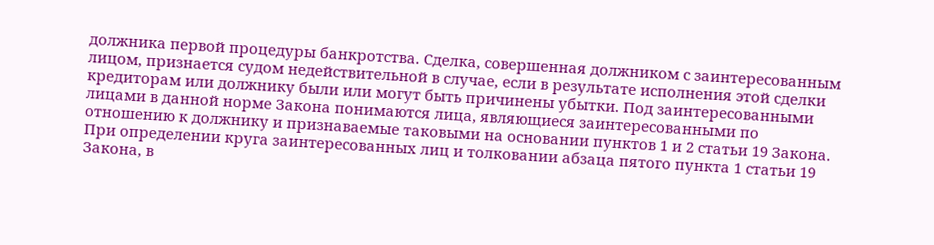должника первой процедуры банкротства. Сделка, совершенная должником с заинтересованным лицом, признается судом недействительной в случае, если в результате исполнения этой сделки кредиторам или должнику были или могут быть причинены убытки. Под заинтересованными лицами в данной норме Закона понимаются лица, являющиеся заинтересованными по отношению к должнику и признаваемые таковыми на основании пунктов 1 и 2 статьи 19 Закона. При определении круга заинтересованных лиц и толковании абзаца пятого пункта 1 статьи 19 Закона, в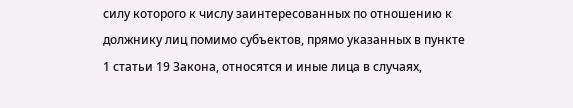силу которого к числу заинтересованных по отношению к должнику лиц помимо субъектов, прямо указанных в пункте 1 статьи 19 Закона, относятся и иные лица в случаях,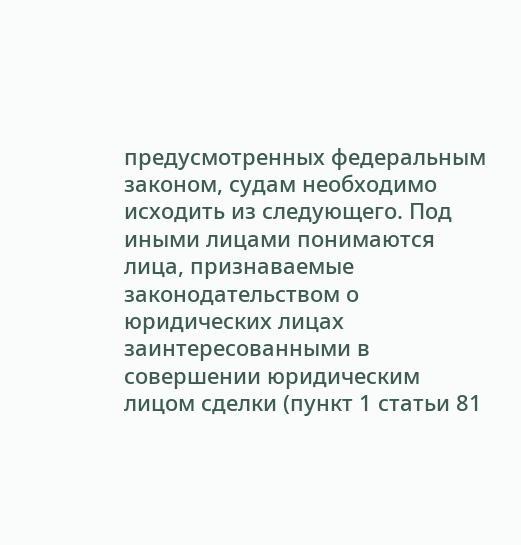предусмотренных федеральным законом, судам необходимо исходить из следующего. Под иными лицами понимаются лица, признаваемые законодательством о юридических лицах заинтересованными в совершении юридическим лицом сделки (пункт 1 статьи 81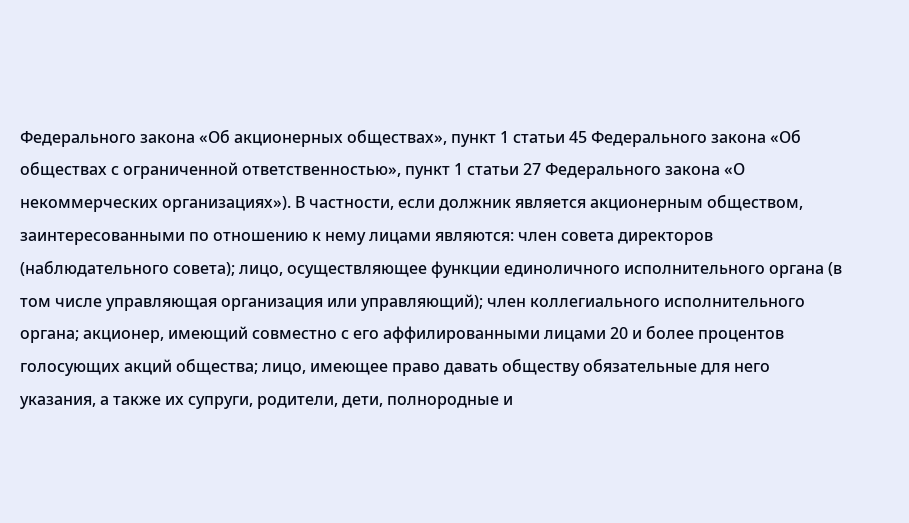Федерального закона «Об акционерных обществах», пункт 1 статьи 45 Федерального закона «Об обществах с ограниченной ответственностью», пункт 1 статьи 27 Федерального закона «О некоммерческих организациях»). В частности, если должник является акционерным обществом, заинтересованными по отношению к нему лицами являются: член совета директоров (наблюдательного совета); лицо, осуществляющее функции единоличного исполнительного органа (в том числе управляющая организация или управляющий); член коллегиального исполнительного органа; акционер, имеющий совместно с его аффилированными лицами 20 и более процентов голосующих акций общества; лицо, имеющее право давать обществу обязательные для него указания, а также их супруги, родители, дети, полнородные и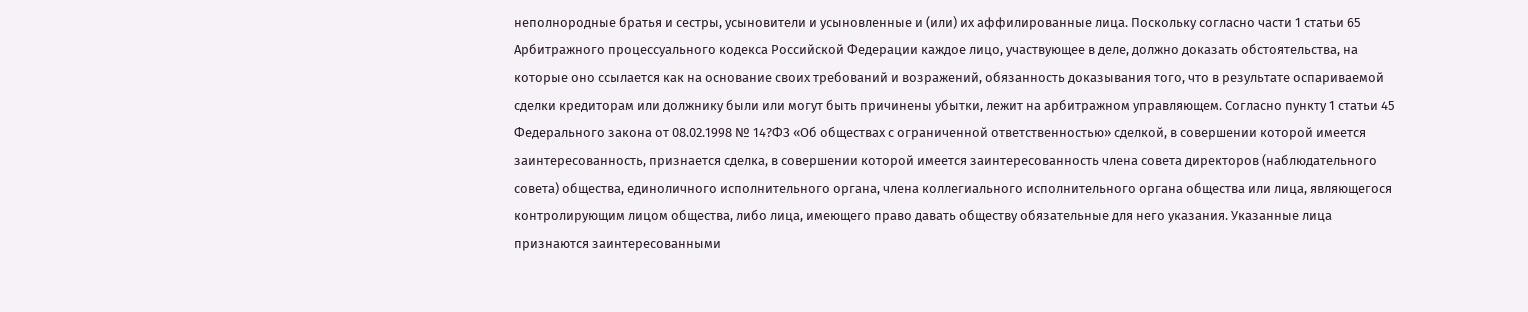неполнородные братья и сестры, усыновители и усыновленные и (или) их аффилированные лица. Поскольку согласно части 1 статьи 65 Арбитражного процессуального кодекса Российской Федерации каждое лицо, участвующее в деле, должно доказать обстоятельства, на которые оно ссылается как на основание своих требований и возражений, обязанность доказывания того, что в результате оспариваемой сделки кредиторам или должнику были или могут быть причинены убытки, лежит на арбитражном управляющем. Согласно пункту 1 статьи 45 Федерального закона от 08.02.1998 № 14?ФЗ «Об обществах с ограниченной ответственностью» сделкой, в совершении которой имеется заинтересованность, признается сделка, в совершении которой имеется заинтересованность члена совета директоров (наблюдательного совета) общества, единоличного исполнительного органа, члена коллегиального исполнительного органа общества или лица, являющегося контролирующим лицом общества, либо лица, имеющего право давать обществу обязательные для него указания. Указанные лица признаются заинтересованными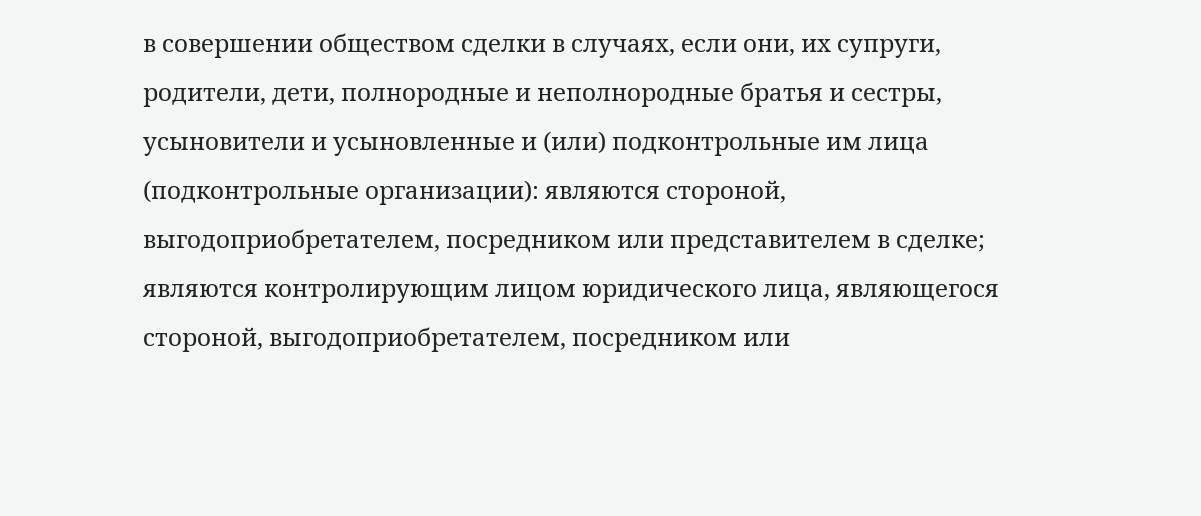в совершении обществом сделки в случаях, если они, их супруги, родители, дети, полнородные и неполнородные братья и сестры, усыновители и усыновленные и (или) подконтрольные им лица (подконтрольные организации): являются стороной, выгодоприобретателем, посредником или представителем в сделке; являются контролирующим лицом юридического лица, являющегося стороной, выгодоприобретателем, посредником или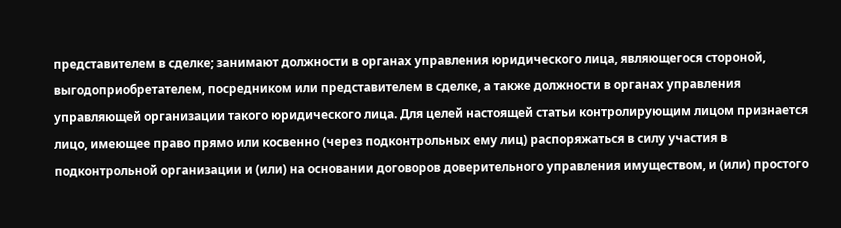представителем в сделке; занимают должности в органах управления юридического лица, являющегося стороной, выгодоприобретателем, посредником или представителем в сделке, а также должности в органах управления управляющей организации такого юридического лица. Для целей настоящей статьи контролирующим лицом признается лицо, имеющее право прямо или косвенно (через подконтрольных ему лиц) распоряжаться в силу участия в подконтрольной организации и (или) на основании договоров доверительного управления имуществом, и (или) простого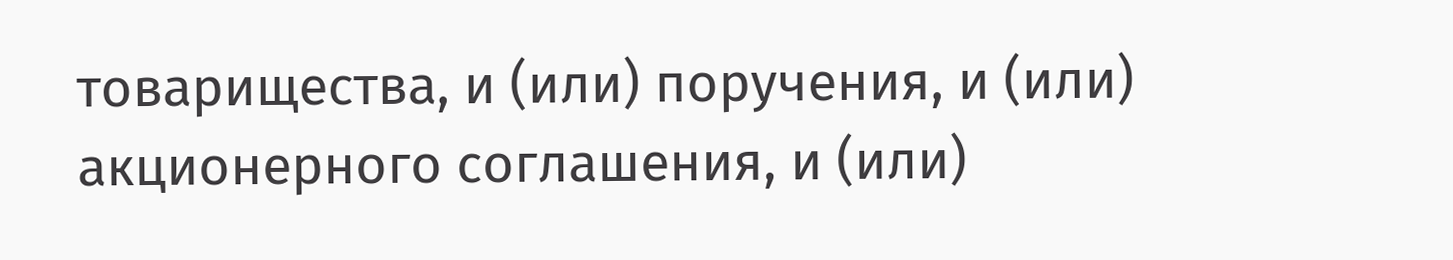товарищества, и (или) поручения, и (или) акционерного соглашения, и (или)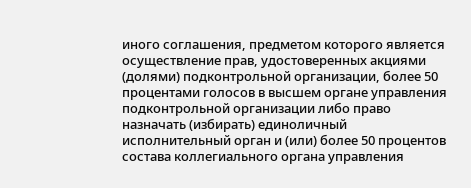иного соглашения, предметом которого является осуществление прав, удостоверенных акциями (долями) подконтрольной организации, более 50 процентами голосов в высшем органе управления подконтрольной организации либо право назначать (избирать) единоличный исполнительный орган и (или) более 50 процентов состава коллегиального органа управления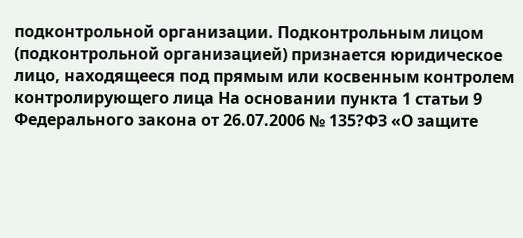подконтрольной организации. Подконтрольным лицом (подконтрольной организацией) признается юридическое лицо, находящееся под прямым или косвенным контролем контролирующего лица На основании пункта 1 статьи 9 Федерального закона от 26.07.2006 № 135?ФЗ «О защите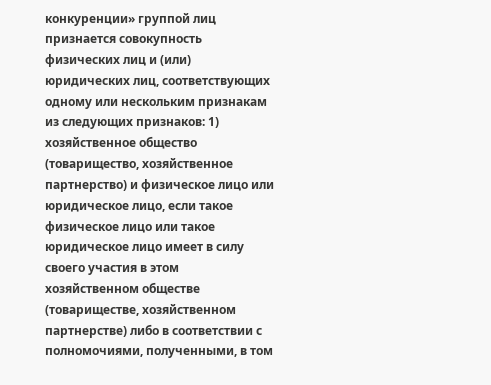конкуренции» группой лиц признается совокупность физических лиц и (или) юридических лиц, соответствующих одному или нескольким признакам из следующих признаков: 1) хозяйственное общество (товарищество, хозяйственное партнерство) и физическое лицо или юридическое лицо, если такое физическое лицо или такое юридическое лицо имеет в силу своего участия в этом хозяйственном обществе (товариществе, хозяйственном партнерстве) либо в соответствии с полномочиями, полученными, в том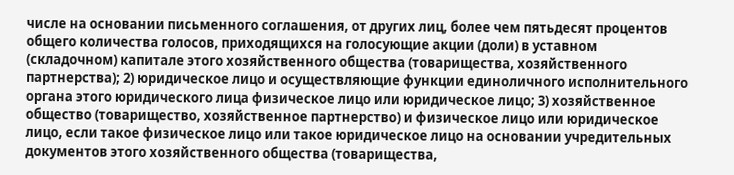числе на основании письменного соглашения, от других лиц, более чем пятьдесят процентов общего количества голосов, приходящихся на голосующие акции (доли) в уставном (складочном) капитале этого хозяйственного общества (товарищества, хозяйственного партнерства); 2) юридическое лицо и осуществляющие функции единоличного исполнительного органа этого юридического лица физическое лицо или юридическое лицо; 3) хозяйственное общество (товарищество, хозяйственное партнерство) и физическое лицо или юридическое лицо, если такое физическое лицо или такое юридическое лицо на основании учредительных документов этого хозяйственного общества (товарищества,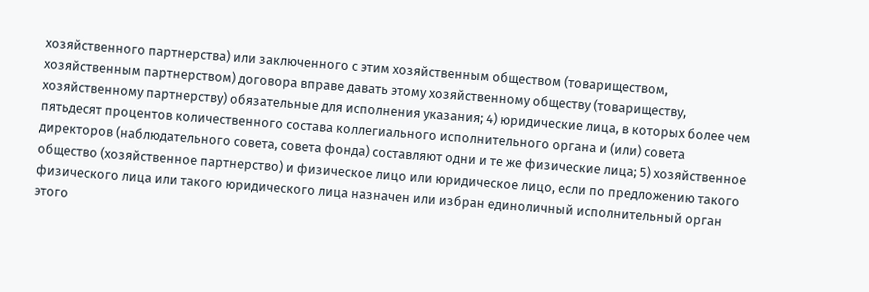хозяйственного партнерства) или заключенного с этим хозяйственным обществом (товариществом, хозяйственным партнерством) договора вправе давать этому хозяйственному обществу (товариществу, хозяйственному партнерству) обязательные для исполнения указания; 4) юридические лица, в которых более чем пятьдесят процентов количественного состава коллегиального исполнительного органа и (или) совета директоров (наблюдательного совета, совета фонда) составляют одни и те же физические лица; 5) хозяйственное общество (хозяйственное партнерство) и физическое лицо или юридическое лицо, если по предложению такого физического лица или такого юридического лица назначен или избран единоличный исполнительный орган этого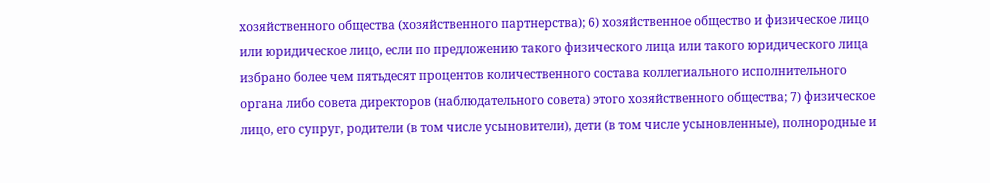хозяйственного общества (хозяйственного партнерства); 6) хозяйственное общество и физическое лицо или юридическое лицо, если по предложению такого физического лица или такого юридического лица избрано более чем пятьдесят процентов количественного состава коллегиального исполнительного органа либо совета директоров (наблюдательного совета) этого хозяйственного общества; 7) физическое лицо, его супруг, родители (в том числе усыновители), дети (в том числе усыновленные), полнородные и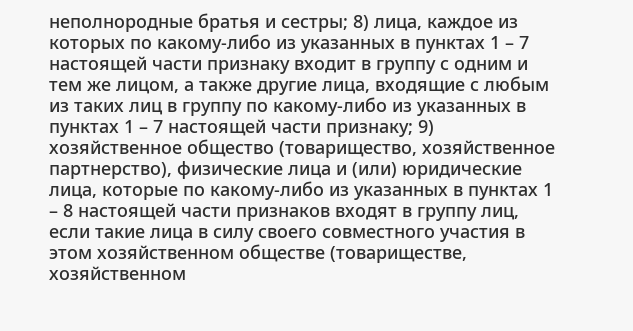неполнородные братья и сестры; 8) лица, каждое из которых по какому-либо из указанных в пунктах 1 – 7 настоящей части признаку входит в группу с одним и тем же лицом, а также другие лица, входящие с любым из таких лиц в группу по какому-либо из указанных в пунктах 1 – 7 настоящей части признаку; 9) хозяйственное общество (товарищество, хозяйственное партнерство), физические лица и (или) юридические лица, которые по какому-либо из указанных в пунктах 1 – 8 настоящей части признаков входят в группу лиц, если такие лица в силу своего совместного участия в этом хозяйственном обществе (товариществе, хозяйственном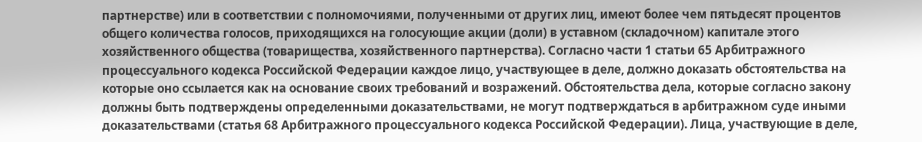партнерстве) или в соответствии с полномочиями, полученными от других лиц, имеют более чем пятьдесят процентов общего количества голосов, приходящихся на голосующие акции (доли) в уставном (складочном) капитале этого хозяйственного общества (товарищества, хозяйственного партнерства). Согласно части 1 статьи 65 Арбитражного процессуального кодекса Российской Федерации каждое лицо, участвующее в деле, должно доказать обстоятельства на которые оно ссылается как на основание своих требований и возражений. Обстоятельства дела, которые согласно закону должны быть подтверждены определенными доказательствами, не могут подтверждаться в арбитражном суде иными доказательствами (статья 68 Арбитражного процессуального кодекса Российской Федерации). Лица, участвующие в деле,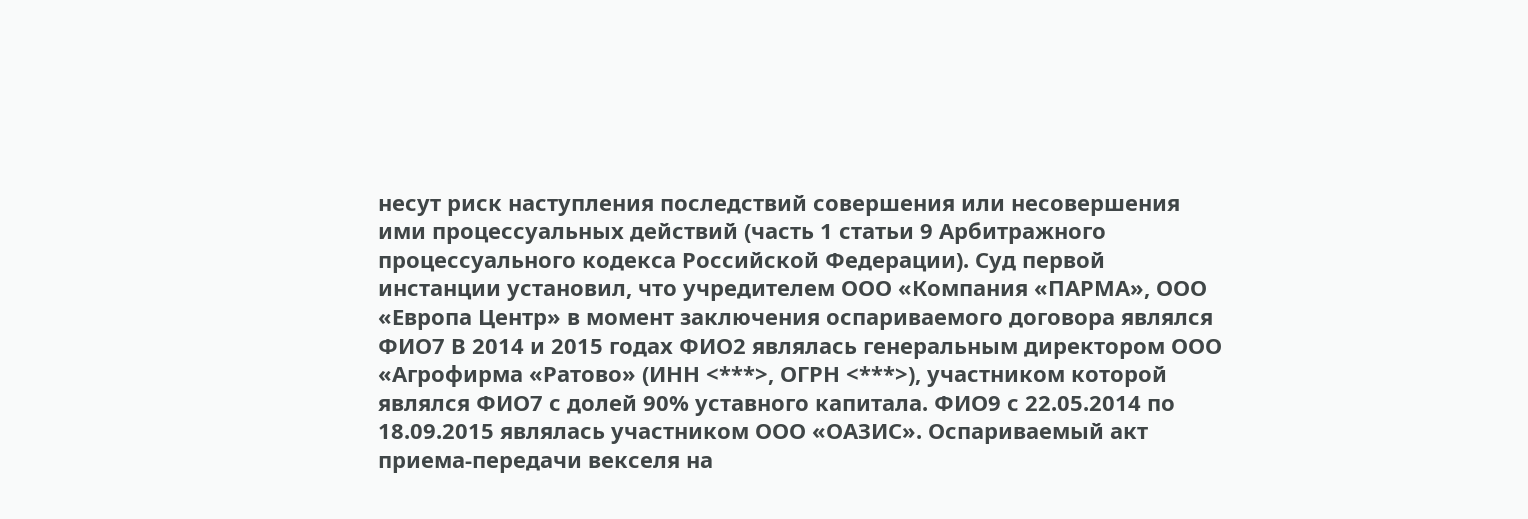несут риск наступления последствий совершения или несовершения ими процессуальных действий (часть 1 статьи 9 Арбитражного процессуального кодекса Российской Федерации). Суд первой инстанции установил, что учредителем ООО «Компания «ПАРМА», ООО «Европа Центр» в момент заключения оспариваемого договора являлся ФИО7 В 2014 и 2015 годах ФИО2 являлась генеральным директором ООО «Агрофирма «Ратово» (ИНН <***>, ОГРН <***>), участником которой являлся ФИО7 с долей 90% уставного капитала. ФИО9 с 22.05.2014 по 18.09.2015 являлась участником ООО «ОАЗИС». Оспариваемый акт приема-передачи векселя на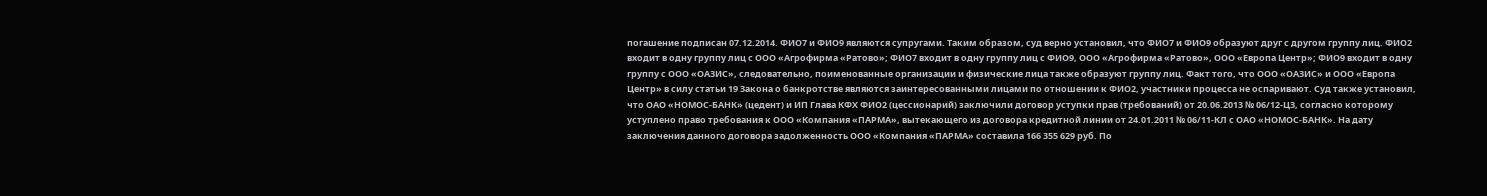погашение подписан 07.12.2014. ФИО7 и ФИО9 являются супругами. Таким образом, суд верно установил, что ФИО7 и ФИО9 образуют друг с другом группу лиц. ФИО2 входит в одну группу лиц с ООО «Агрофирма «Ратово»; ФИО7 входит в одну группу лиц с ФИО9, ООО «Агрофирма «Ратово», ООО «Европа Центр»; ФИО9 входит в одну группу с ООО «ОАЗИС», следовательно, поименованные организации и физические лица также образуют группу лиц. Факт того, что ООО «ОАЗИС» и ООО «Европа Центр» в силу статьи 19 Закона о банкротстве являются заинтересованными лицами по отношении к ФИО2, участники процесса не оспаривают. Суд также установил, что ОАО «НОМОС-БАНК» (цедент) и ИП Глава КФХ ФИО2 (цессионарий) заключили договор уступки прав (требований) от 20.06.2013 № 06/12-ЦЗ, согласно которому уступлено право требования к ООО «Компания «ПАРМА», вытекающего из договора кредитной линии от 24.01.2011 № 06/11-КЛ с ОАО «НОМОС-БАНК». На дату заключения данного договора задолженность ООО «Компания «ПАРМА» составила 166 355 629 руб. По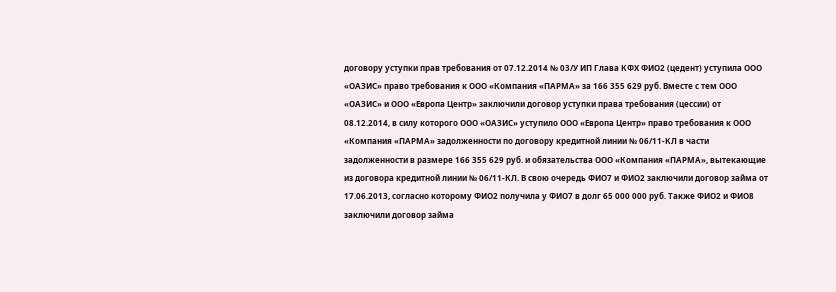договору уступки прав требования от 07.12.2014 № 03/У ИП Глава КФХ ФИО2 (цедент) уступила ООО «ОАЗИС» право требования к ООО «Компания «ПАРМА» за 166 355 629 руб. Вместе с тем ООО «ОАЗИС» и ООО «Европа Центр» заключили договор уступки права требования (цессии) от 08.12.2014, в силу которого ООО «ОАЗИС» уступило ООО «Европа Центр» право требования к ООО «Компания «ПАРМА» задолженности по договору кредитной линии № 06/11-КЛ в части задолженности в размере 166 355 629 руб. и обязательства ООО «Компания «ПАРМА», вытекающие из договора кредитной линии № 06/11-КЛ. В свою очередь ФИО7 и ФИО2 заключили договор займа от 17.06.2013, согласно которому ФИО2 получила у ФИО7 в долг 65 000 000 руб. Также ФИО2 и ФИО8 заключили договор займа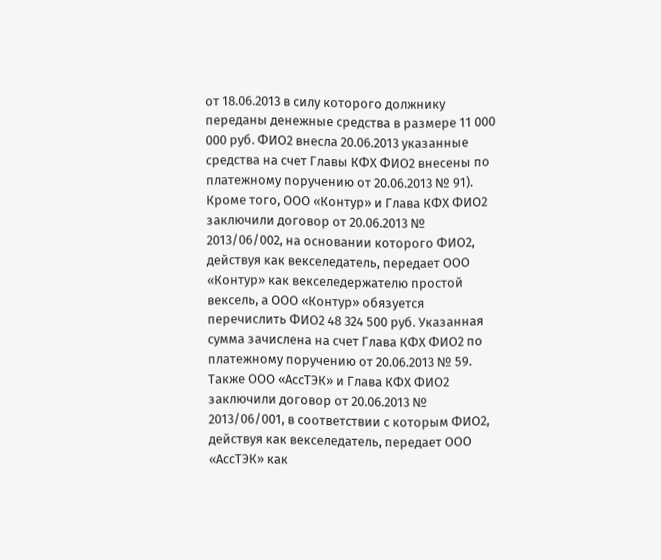от 18.06.2013 в силу которого должнику переданы денежные средства в размере 11 000 000 руб. ФИО2 внесла 20.06.2013 указанные средства на счет Главы КФХ ФИО2 внесены по платежному поручению от 20.06.2013 № 91). Кроме того, ООО «Контур» и Глава КФХ ФИО2 заключили договор от 20.06.2013 № 2013/06/002, на основании которого ФИО2, действуя как векселедатель, передает ООО «Контур» как векселедержателю простой вексель, а ООО «Контур» обязуется перечислить ФИО2 48 324 500 руб. Указанная сумма зачислена на счет Глава КФХ ФИО2 по платежному поручению от 20.06.2013 № 59. Также ООО «АссТЭК» и Глава КФХ ФИО2 заключили договор от 20.06.2013 № 2013/06/001, в соответствии с которым ФИО2, действуя как векселедатель, передает ООО «АссТЭК» как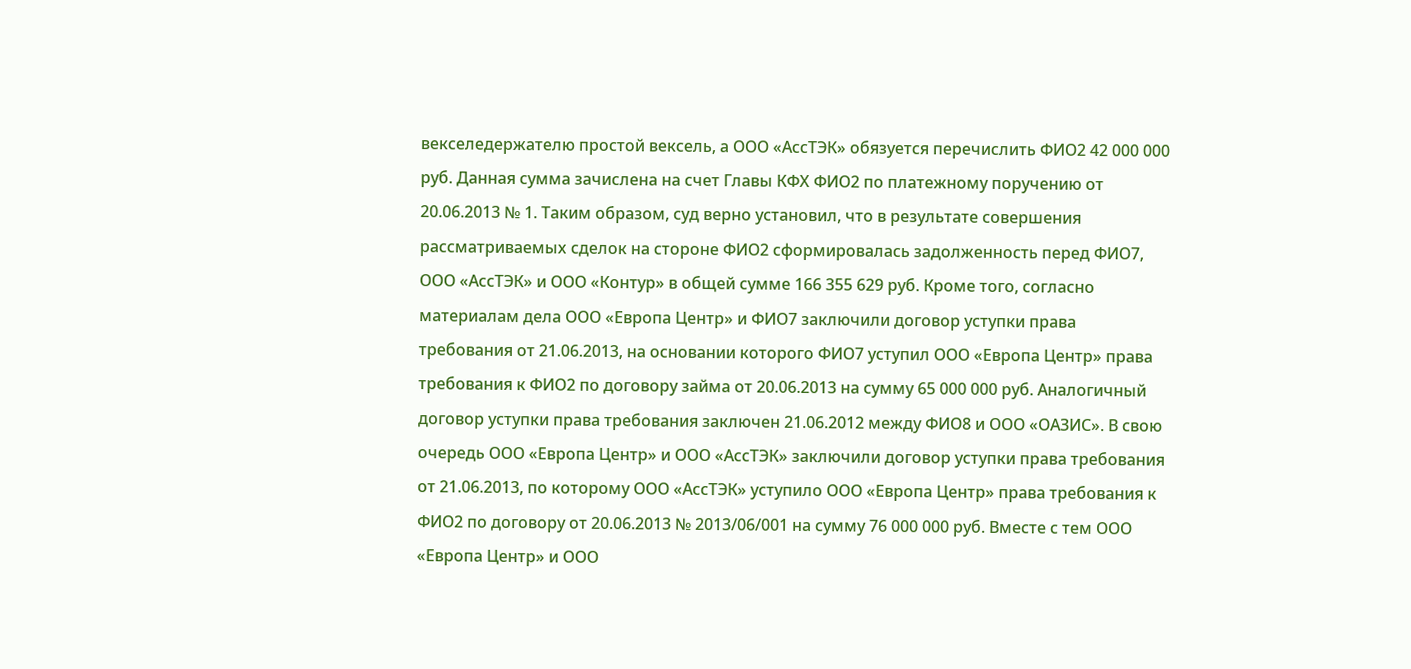векселедержателю простой вексель, а ООО «АссТЭК» обязуется перечислить ФИО2 42 000 000 руб. Данная сумма зачислена на счет Главы КФХ ФИО2 по платежному поручению от 20.06.2013 № 1. Таким образом, суд верно установил, что в результате совершения рассматриваемых сделок на стороне ФИО2 сформировалась задолженность перед ФИО7, ООО «АссТЭК» и ООО «Контур» в общей сумме 166 355 629 руб. Кроме того, согласно материалам дела ООО «Европа Центр» и ФИО7 заключили договор уступки права требования от 21.06.2013, на основании которого ФИО7 уступил ООО «Европа Центр» права требования к ФИО2 по договору займа от 20.06.2013 на сумму 65 000 000 руб. Аналогичный договор уступки права требования заключен 21.06.2012 между ФИО8 и ООО «ОАЗИС». В свою очередь ООО «Европа Центр» и ООО «АссТЭК» заключили договор уступки права требования от 21.06.2013, по которому ООО «АссТЭК» уступило ООО «Европа Центр» права требования к ФИО2 по договору от 20.06.2013 № 2013/06/001 на сумму 76 000 000 руб. Вместе с тем ООО «Европа Центр» и ООО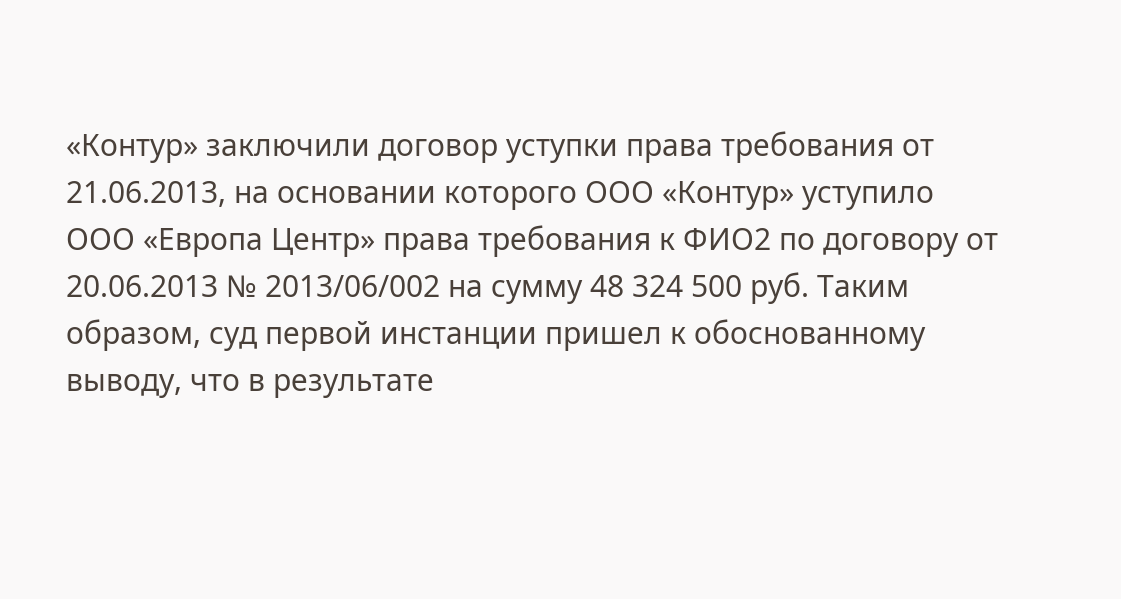«Контур» заключили договор уступки права требования от 21.06.2013, на основании которого ООО «Контур» уступило ООО «Европа Центр» права требования к ФИО2 по договору от 20.06.2013 № 2013/06/002 на сумму 48 324 500 руб. Таким образом, суд первой инстанции пришел к обоснованному выводу, что в результате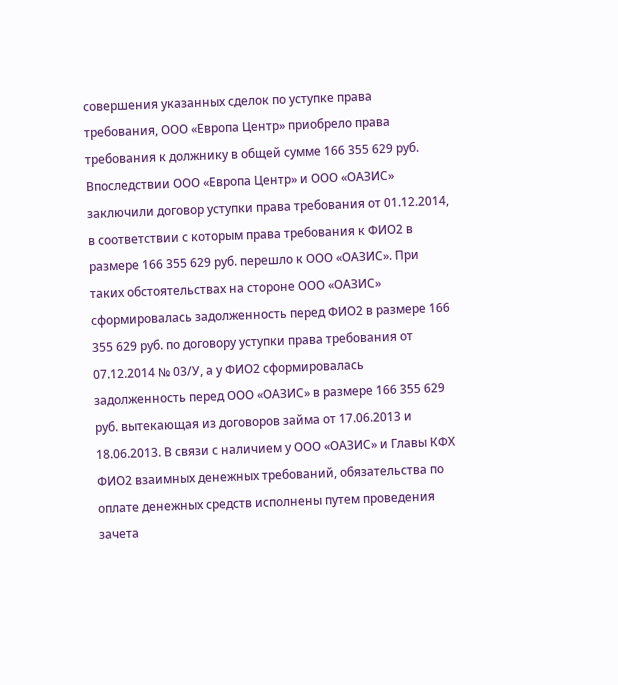совершения указанных сделок по уступке права требования, ООО «Европа Центр» приобрело права требования к должнику в общей сумме 166 355 629 руб. Впоследствии ООО «Европа Центр» и ООО «ОАЗИС» заключили договор уступки права требования от 01.12.2014, в соответствии с которым права требования к ФИО2 в размере 166 355 629 руб. перешло к ООО «ОАЗИС». При таких обстоятельствах на стороне ООО «ОАЗИС» сформировалась задолженность перед ФИО2 в размере 166 355 629 руб. по договору уступки права требования от 07.12.2014 № 03/У, а у ФИО2 сформировалась задолженность перед ООО «ОАЗИС» в размере 166 355 629 руб. вытекающая из договоров займа от 17.06.2013 и 18.06.2013. В связи с наличием у ООО «ОАЗИС» и Главы КФХ ФИО2 взаимных денежных требований, обязательства по оплате денежных средств исполнены путем проведения зачета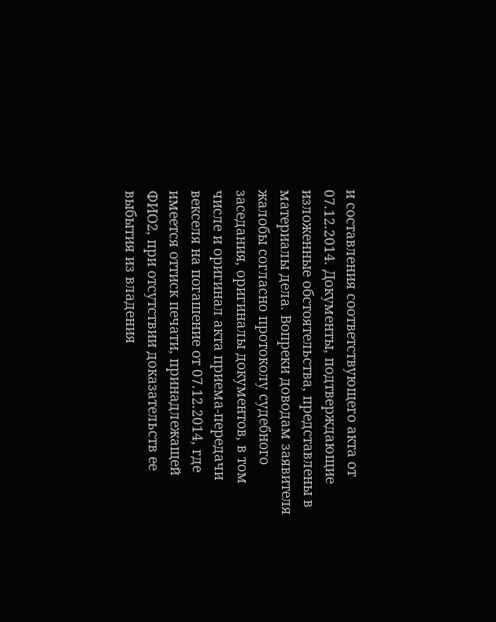и составления соответствующего акта от 07.12.2014. Документы, подтверждающие изложенные обстоятельства, представлены в материалы дела. Вопреки доводам заявителя жалобы согласно протоколу судебного заседания, оригиналы документов, в том числе и оригинал акта приема-передачи векселя на погашение от 07.12.2014, где имеется оттиск печати, принадлежащей ФИО2, при отсутствии доказательств ее выбытия из владения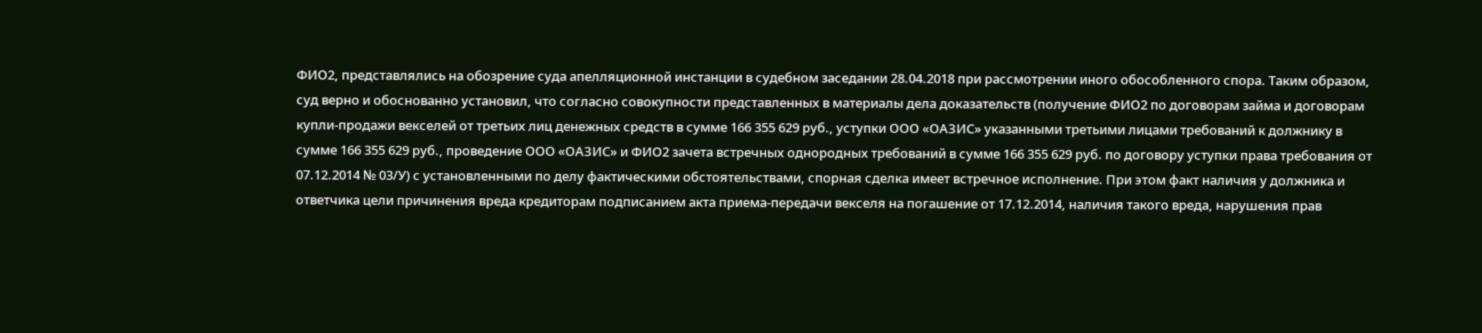ФИО2, представлялись на обозрение суда апелляционной инстанции в судебном заседании 28.04.2018 при рассмотрении иного обособленного спора. Таким образом, суд верно и обоснованно установил, что согласно совокупности представленных в материалы дела доказательств (получение ФИО2 по договорам займа и договорам купли-продажи векселей от третьих лиц денежных средств в сумме 166 355 629 руб., уступки ООО «ОАЗИС» указанными третьими лицами требований к должнику в сумме 166 355 629 руб., проведение ООО «ОАЗИС» и ФИО2 зачета встречных однородных требований в сумме 166 355 629 руб. по договору уступки права требования от 07.12.2014 № 03/У) с установленными по делу фактическими обстоятельствами, спорная сделка имеет встречное исполнение. При этом факт наличия у должника и ответчика цели причинения вреда кредиторам подписанием акта приема-передачи векселя на погашение от 17.12.2014, наличия такого вреда, нарушения прав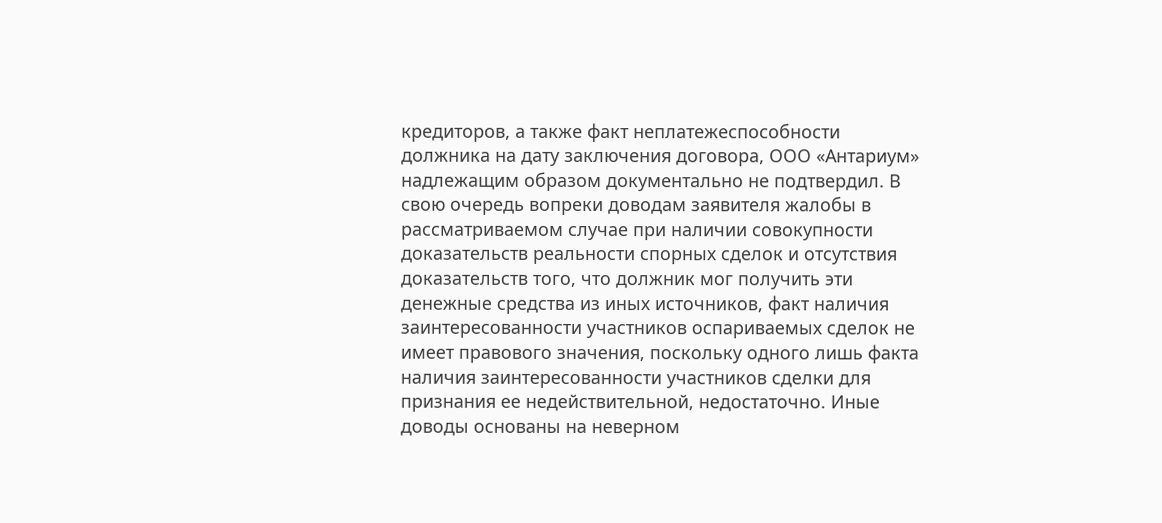кредиторов, а также факт неплатежеспособности должника на дату заключения договора, ООО «Антариум» надлежащим образом документально не подтвердил. В свою очередь вопреки доводам заявителя жалобы в рассматриваемом случае при наличии совокупности доказательств реальности спорных сделок и отсутствия доказательств того, что должник мог получить эти денежные средства из иных источников, факт наличия заинтересованности участников оспариваемых сделок не имеет правового значения, поскольку одного лишь факта наличия заинтересованности участников сделки для признания ее недействительной, недостаточно. Иные доводы основаны на неверном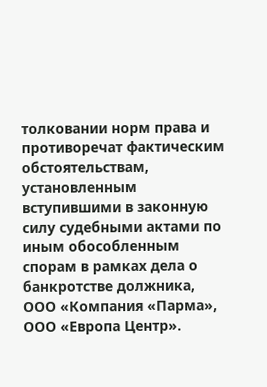толковании норм права и противоречат фактическим обстоятельствам, установленным вступившими в законную силу судебными актами по иным обособленным спорам в рамках дела о банкротстве должника, ООО «Компания «Парма», ООО «Европа Центр».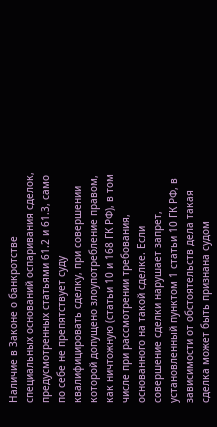Наличие в Законе о банкротстве специальных оснований оспаривания сделок, предусмотренных статьями 61.2 и 61.3, само по себе не препятствует суду квалифицировать сделку, при совершении которой допущено злоупотребление правом, как ничтожную (статьи 10 и 168 ГК РФ), в том числе при рассмотрении требования, основанного на такой сделке. Если совершение сделки нарушает запрет, установленный пунктом 1 статьи 10 ГК РФ, в зависимости от обстоятельств дела такая сделка может быть признана судом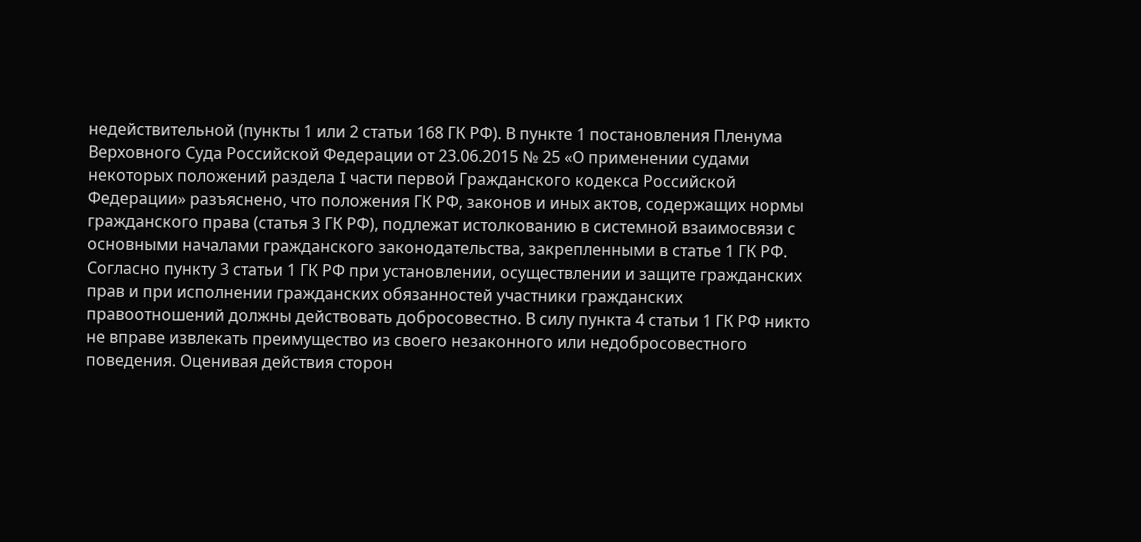недействительной (пункты 1 или 2 статьи 168 ГК РФ). В пункте 1 постановления Пленума Верховного Суда Российской Федерации от 23.06.2015 № 25 «О применении судами некоторых положений раздела I части первой Гражданского кодекса Российской Федерации» разъяснено, что положения ГК РФ, законов и иных актов, содержащих нормы гражданского права (статья 3 ГК РФ), подлежат истолкованию в системной взаимосвязи с основными началами гражданского законодательства, закрепленными в статье 1 ГК РФ. Согласно пункту 3 статьи 1 ГК РФ при установлении, осуществлении и защите гражданских прав и при исполнении гражданских обязанностей участники гражданских правоотношений должны действовать добросовестно. В силу пункта 4 статьи 1 ГК РФ никто не вправе извлекать преимущество из своего незаконного или недобросовестного поведения. Оценивая действия сторон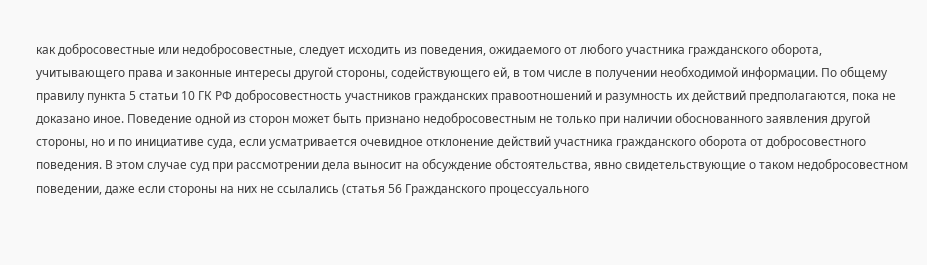как добросовестные или недобросовестные, следует исходить из поведения, ожидаемого от любого участника гражданского оборота, учитывающего права и законные интересы другой стороны, содействующего ей, в том числе в получении необходимой информации. По общему правилу пункта 5 статьи 10 ГК РФ добросовестность участников гражданских правоотношений и разумность их действий предполагаются, пока не доказано иное. Поведение одной из сторон может быть признано недобросовестным не только при наличии обоснованного заявления другой стороны, но и по инициативе суда, если усматривается очевидное отклонение действий участника гражданского оборота от добросовестного поведения. В этом случае суд при рассмотрении дела выносит на обсуждение обстоятельства, явно свидетельствующие о таком недобросовестном поведении, даже если стороны на них не ссылались (статья 56 Гражданского процессуального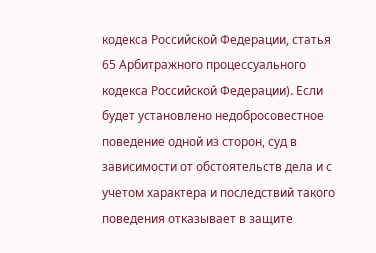кодекса Российской Федерации, статья 65 Арбитражного процессуального кодекса Российской Федерации). Если будет установлено недобросовестное поведение одной из сторон, суд в зависимости от обстоятельств дела и с учетом характера и последствий такого поведения отказывает в защите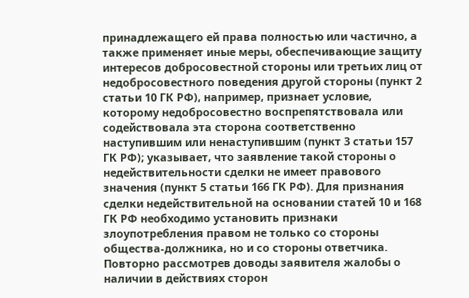принадлежащего ей права полностью или частично, а также применяет иные меры, обеспечивающие защиту интересов добросовестной стороны или третьих лиц от недобросовестного поведения другой стороны (пункт 2 статьи 10 ГК РФ), например, признает условие, которому недобросовестно воспрепятствовала или содействовала эта сторона соответственно наступившим или ненаступившим (пункт 3 статьи 157 ГК РФ); указывает, что заявление такой стороны о недействительности сделки не имеет правового значения (пункт 5 статьи 166 ГК РФ). Для признания сделки недействительной на основании статей 10 и 168 ГК РФ необходимо установить признаки злоупотребления правом не только со стороны общества-должника, но и со стороны ответчика. Повторно рассмотрев доводы заявителя жалобы о наличии в действиях сторон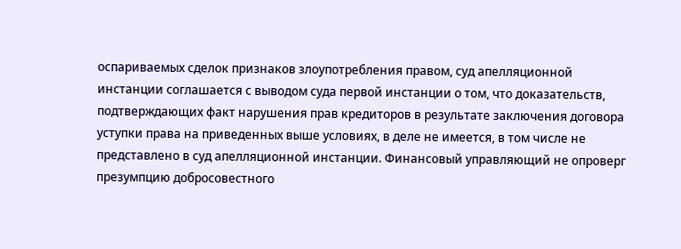оспариваемых сделок признаков злоупотребления правом, суд апелляционной инстанции соглашается с выводом суда первой инстанции о том, что доказательств, подтверждающих факт нарушения прав кредиторов в результате заключения договора уступки права на приведенных выше условиях, в деле не имеется, в том числе не представлено в суд апелляционной инстанции. Финансовый управляющий не опроверг презумпцию добросовестного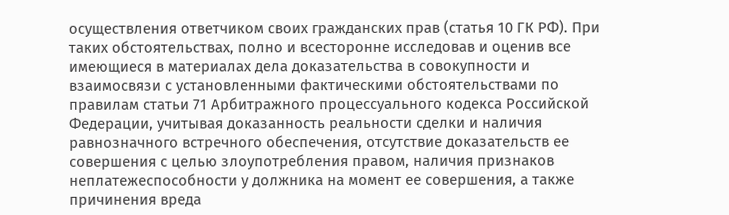осуществления ответчиком своих гражданских прав (статья 10 ГК РФ). При таких обстоятельствах, полно и всесторонне исследовав и оценив все имеющиеся в материалах дела доказательства в совокупности и взаимосвязи с установленными фактическими обстоятельствами по правилам статьи 71 Арбитражного процессуального кодекса Российской Федерации, учитывая доказанность реальности сделки и наличия равнозначного встречного обеспечения, отсутствие доказательств ее совершения с целью злоупотребления правом, наличия признаков неплатежеспособности у должника на момент ее совершения, а также причинения вреда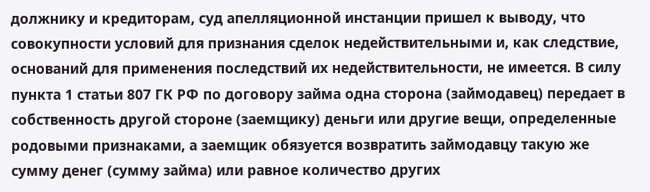должнику и кредиторам, суд апелляционной инстанции пришел к выводу, что совокупности условий для признания сделок недействительными и, как следствие, оснований для применения последствий их недействительности, не имеется. В силу пункта 1 статьи 807 ГК РФ по договору займа одна сторона (займодавец) передает в собственность другой стороне (заемщику) деньги или другие вещи, определенные родовыми признаками, а заемщик обязуется возвратить займодавцу такую же сумму денег (сумму займа) или равное количество других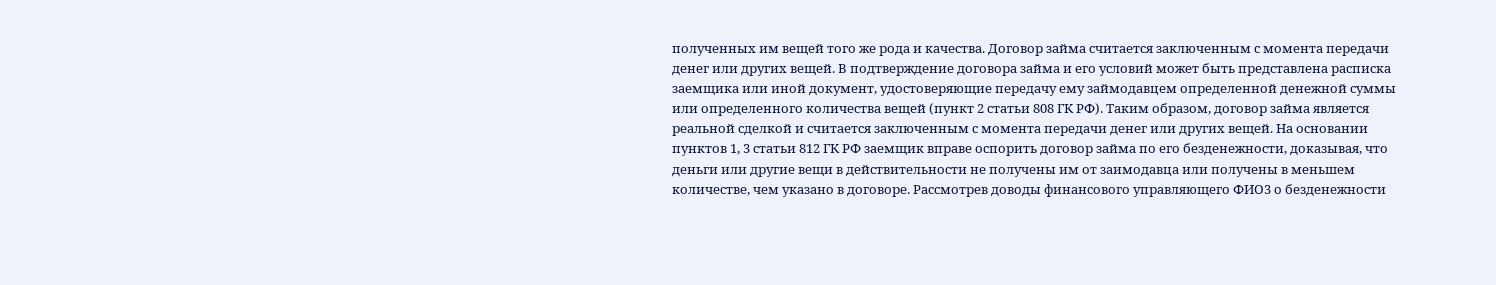полученных им вещей того же рода и качества. Договор займа считается заключенным с момента передачи денег или других вещей. В подтверждение договора займа и его условий может быть представлена расписка заемщика или иной документ, удостоверяющие передачу ему займодавцем определенной денежной суммы или определенного количества вещей (пункт 2 статьи 808 ГК РФ). Таким образом, договор займа является реальной сделкой и считается заключенным с момента передачи денег или других вещей. На основании пунктов 1, 3 статьи 812 ГК РФ заемщик вправе оспорить договор займа по его безденежности, доказывая, что деньги или другие вещи в действительности не получены им от заимодавца или получены в меньшем количестве, чем указано в договоре. Рассмотрев доводы финансового управляющего ФИО3 о безденежности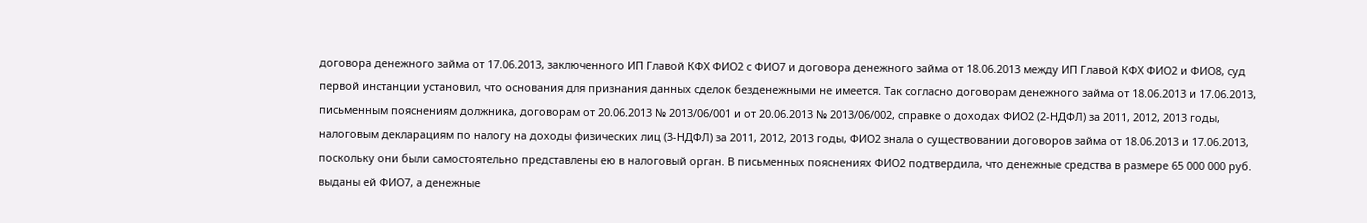договора денежного займа от 17.06.2013, заключенного ИП Главой КФХ ФИО2 с ФИО7 и договора денежного займа от 18.06.2013 между ИП Главой КФХ ФИО2 и ФИО8, суд первой инстанции установил, что основания для признания данных сделок безденежными не имеется. Так согласно договорам денежного займа от 18.06.2013 и 17.06.2013, письменным пояснениям должника, договорам от 20.06.2013 № 2013/06/001 и от 20.06.2013 № 2013/06/002, справке о доходах ФИО2 (2-НДФЛ) за 2011, 2012, 2013 годы, налоговым декларациям по налогу на доходы физических лиц (3-НДФЛ) за 2011, 2012, 2013 годы, ФИО2 знала о существовании договоров займа от 18.06.2013 и 17.06.2013, поскольку они были самостоятельно представлены ею в налоговый орган. В письменных пояснениях ФИО2 подтвердила, что денежные средства в размере 65 000 000 руб. выданы ей ФИО7, а денежные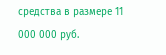средства в размере 11 000 000 руб.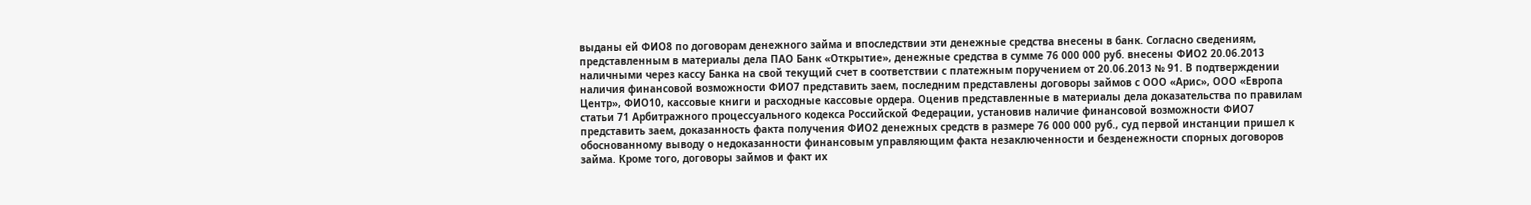выданы ей ФИО8 по договорам денежного займа и впоследствии эти денежные средства внесены в банк. Согласно сведениям, представленным в материалы дела ПАО Банк «Открытие», денежные средства в сумме 76 000 000 руб. внесены ФИО2 20.06.2013 наличными через кассу Банка на свой текущий счет в соответствии с платежным поручением от 20.06.2013 № 91. В подтверждении наличия финансовой возможности ФИО7 представить заем, последним представлены договоры займов с ООО «Арис», ООО «Европа Центр», ФИО10, кассовые книги и расходные кассовые ордера. Оценив представленные в материалы дела доказательства по правилам статьи 71 Арбитражного процессуального кодекса Российской Федерации, установив наличие финансовой возможности ФИО7 представить заем, доказанность факта получения ФИО2 денежных средств в размере 76 000 000 руб., суд первой инстанции пришел к обоснованному выводу о недоказанности финансовым управляющим факта незаключенности и безденежности спорных договоров займа. Кроме того, договоры займов и факт их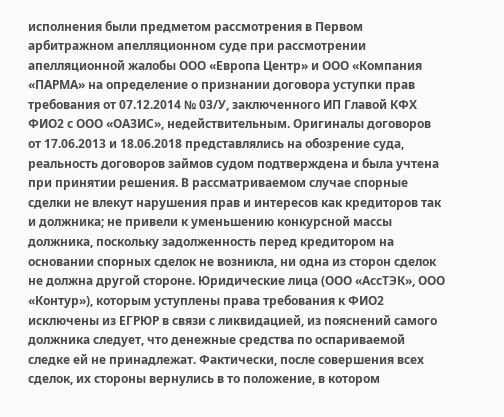исполнения были предметом рассмотрения в Первом арбитражном апелляционном суде при рассмотрении апелляционной жалобы ООО «Европа Центр» и ООО «Компания «ПАРМА» на определение о признании договора уступки прав требования от 07.12.2014 № 03/У, заключенного ИП Главой КФХ ФИО2 с ООО «ОАЗИС», недействительным. Оригиналы договоров от 17.06.2013 и 18.06.2018 представлялись на обозрение суда, реальность договоров займов судом подтверждена и была учтена при принятии решения. В рассматриваемом случае спорные сделки не влекут нарушения прав и интересов как кредиторов так и должника; не привели к уменьшению конкурсной массы должника, поскольку задолженность перед кредитором на основании спорных сделок не возникла, ни одна из сторон сделок не должна другой стороне. Юридические лица (ООО «АссТЭК», ООО «Контур»), которым уступлены права требования к ФИО2 исключены из ЕГРЮР в связи с ликвидацией, из пояснений самого должника следует, что денежные средства по оспариваемой следке ей не принадлежат. Фактически, после совершения всех сделок, их стороны вернулись в то положение, в котором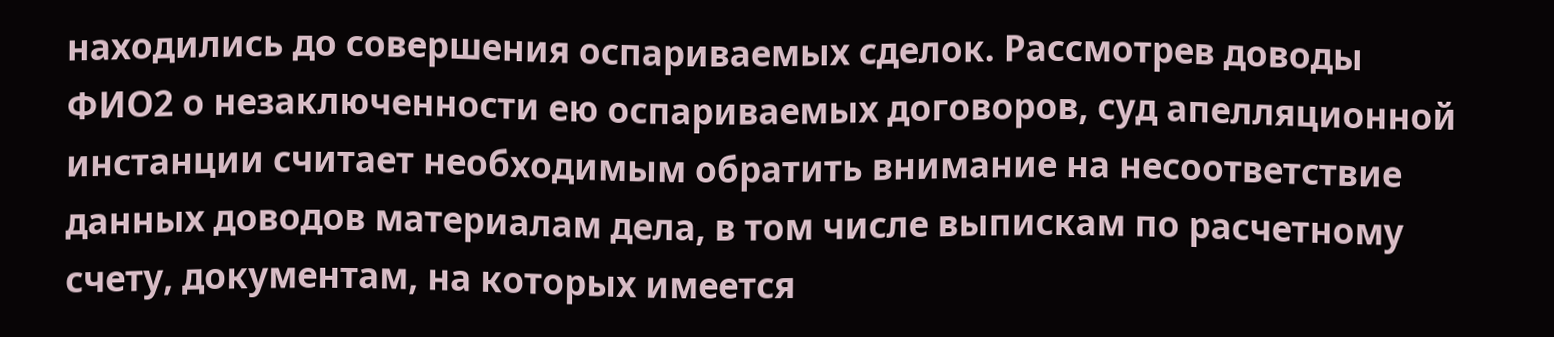находились до совершения оспариваемых сделок. Рассмотрев доводы ФИО2 о незаключенности ею оспариваемых договоров, суд апелляционной инстанции считает необходимым обратить внимание на несоответствие данных доводов материалам дела, в том числе выпискам по расчетному счету, документам, на которых имеется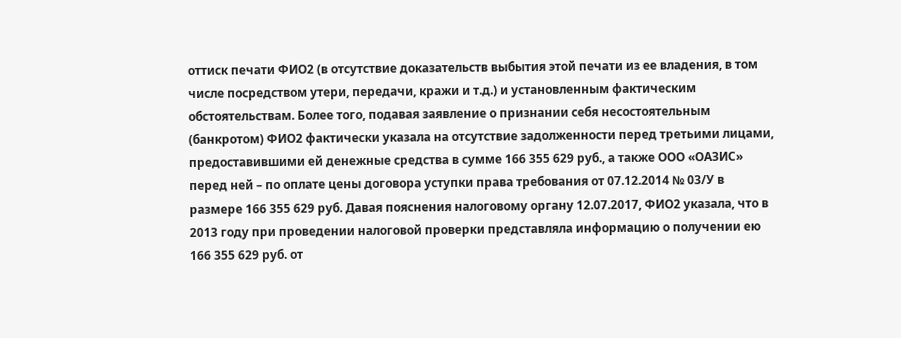оттиск печати ФИО2 (в отсутствие доказательств выбытия этой печати из ее владения, в том числе посредством утери, передачи, кражи и т.д.) и установленным фактическим обстоятельствам. Более того, подавая заявление о признании себя несостоятельным (банкротом) ФИО2 фактически указала на отсутствие задолженности перед третьими лицами, предоставившими ей денежные средства в сумме 166 355 629 руб., а также ООО «ОАЗИС» перед ней – по оплате цены договора уступки права требования от 07.12.2014 № 03/У в размере 166 355 629 руб. Давая пояснения налоговому органу 12.07.2017, ФИО2 указала, что в 2013 году при проведении налоговой проверки представляла информацию о получении ею 166 355 629 руб. от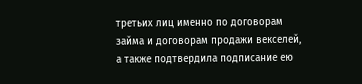третьих лиц именно по договорам займа и договорам продажи векселей, а также подтвердила подписание ею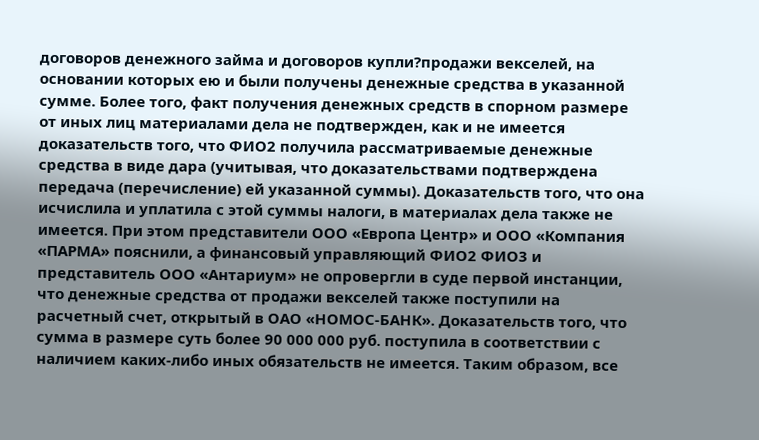договоров денежного займа и договоров купли?продажи векселей, на основании которых ею и были получены денежные средства в указанной сумме. Более того, факт получения денежных средств в спорном размере от иных лиц материалами дела не подтвержден, как и не имеется доказательств того, что ФИО2 получила рассматриваемые денежные средства в виде дара (учитывая, что доказательствами подтверждена передача (перечисление) ей указанной суммы). Доказательств того, что она исчислила и уплатила с этой суммы налоги, в материалах дела также не имеется. При этом представители ООО «Европа Центр» и ООО «Компания «ПАРМА» пояснили, а финансовый управляющий ФИО2 ФИО3 и представитель ООО «Антариум» не опровергли в суде первой инстанции, что денежные средства от продажи векселей также поступили на расчетный счет, открытый в ОАО «НОМОС-БАНК». Доказательств того, что сумма в размере суть более 90 000 000 руб. поступила в соответствии с наличием каких-либо иных обязательств не имеется. Таким образом, все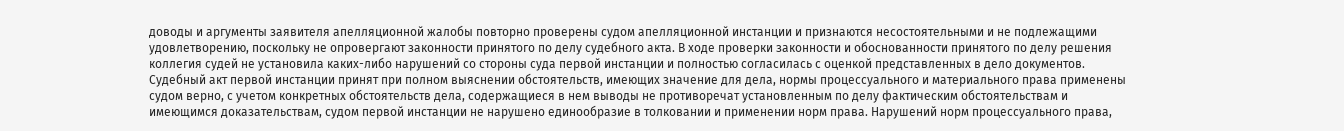доводы и аргументы заявителя апелляционной жалобы повторно проверены судом апелляционной инстанции и признаются несостоятельными и не подлежащими удовлетворению, поскольку не опровергают законности принятого по делу судебного акта. В ходе проверки законности и обоснованности принятого по делу решения коллегия судей не установила каких-либо нарушений со стороны суда первой инстанции и полностью согласилась с оценкой представленных в дело документов. Судебный акт первой инстанции принят при полном выяснении обстоятельств, имеющих значение для дела, нормы процессуального и материального права применены судом верно, с учетом конкретных обстоятельств дела, содержащиеся в нем выводы не противоречат установленным по делу фактическим обстоятельствам и имеющимся доказательствам, судом первой инстанции не нарушено единообразие в толковании и применении норм права. Нарушений норм процессуального права,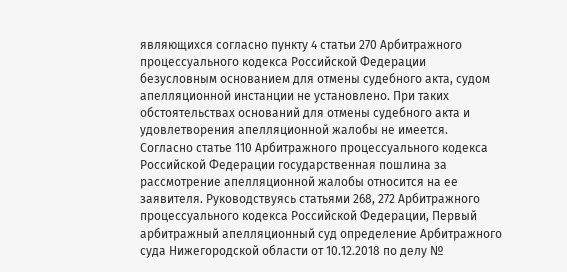являющихся согласно пункту 4 статьи 270 Арбитражного процессуального кодекса Российской Федерации безусловным основанием для отмены судебного акта, судом апелляционной инстанции не установлено. При таких обстоятельствах оснований для отмены судебного акта и удовлетворения апелляционной жалобы не имеется. Согласно статье 110 Арбитражного процессуального кодекса Российской Федерации государственная пошлина за рассмотрение апелляционной жалобы относится на ее заявителя. Руководствуясь статьями 268, 272 Арбитражного процессуального кодекса Российской Федерации, Первый арбитражный апелляционный суд определение Арбитражного суда Нижегородской области от 10.12.2018 по делу №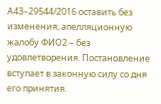А43–29544/2016 оставить без изменения, апелляционную жалобу ФИО2 – без удовлетворения. Постановление вступает в законную силу со дня его принятия.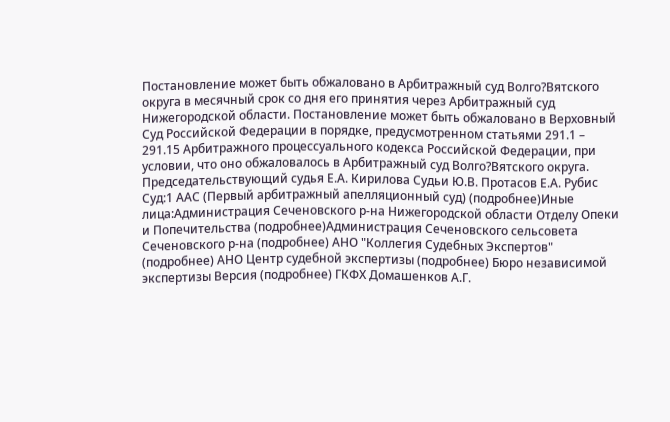Постановление может быть обжаловано в Арбитражный суд Волго?Вятского округа в месячный срок со дня его принятия через Арбитражный суд Нижегородской области. Постановление может быть обжаловано в Верховный Суд Российской Федерации в порядке, предусмотренном статьями 291.1 – 291.15 Арбитражного процессуального кодекса Российской Федерации, при условии, что оно обжаловалось в Арбитражный суд Волго?Вятского округа. Председательствующий судья Е.А. Кирилова Судьи Ю.В. Протасов Е.А. Рубис Суд:1 ААС (Первый арбитражный апелляционный суд) (подробнее)Иные лица:Администрация Сеченовского р-на Нижегородской области Отделу Опеки и Попечительства (подробнее)Администрация Сеченовского сельсовета Сеченовского р-на (подробнее) АНО "Коллегия Судебных Экспертов" (подробнее) АНО Центр судебной экспертизы (подробнее) Бюро независимой экспертизы Версия (подробнее) ГКФХ Домашенков А.Г.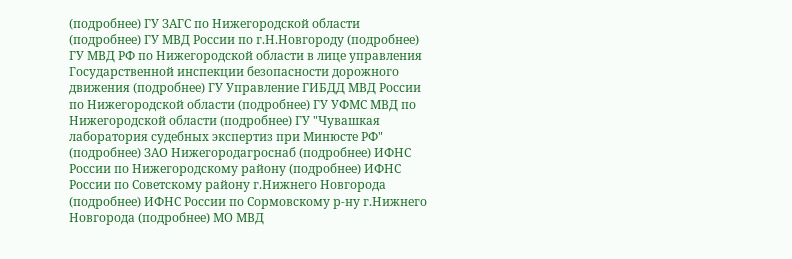(подробнее) ГУ ЗАГС по Нижегородской области (подробнее) ГУ МВД России по г.Н.Новгороду (подробнее) ГУ МВД РФ по Нижегородской области в лице управления Государственной инспекции безопасности дорожного движения (подробнее) ГУ Управление ГИБДД МВД России по Нижегородской области (подробнее) ГУ УФМС МВД по Нижегородской области (подробнее) ГУ "Чувашкая лаборатория судебных экспертиз при Минюсте РФ" (подробнее) ЗАО Нижегородагроснаб (подробнее) ИФНС России по Нижегородскому району (подробнее) ИФНС России по Советскому району г.Нижнего Новгорода (подробнее) ИФНС России по Сормовскому р-ну г.Нижнего Новгорода (подробнее) МО МВД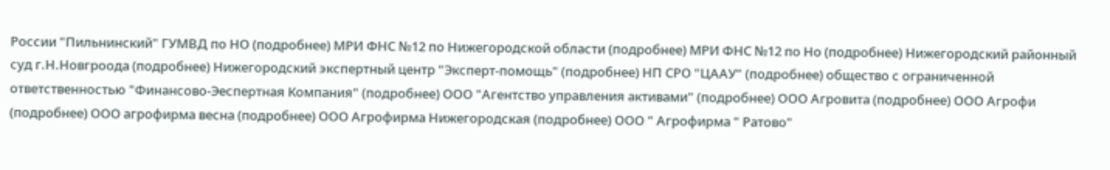России "Пильнинский" ГУМВД по НО (подробнее) МРИ ФНС №12 по Нижегородской области (подробнее) МРИ ФНС №12 по Но (подробнее) Нижегородский районный суд г.Н.Новгроода (подробнее) Нижегородский экспертный центр "Эксперт-помощь" (подробнее) НП СРО "ЦААУ" (подробнее) общество с ограниченной ответственностью "Финансово-Эеспертная Компания" (подробнее) ООО "Агентство управления активами" (подробнее) ООО Агровита (подробнее) ООО Агрофи (подробнее) ООО агрофирма весна (подробнее) ООО Агрофирма Нижегородская (подробнее) ООО " Агрофирма " Ратово"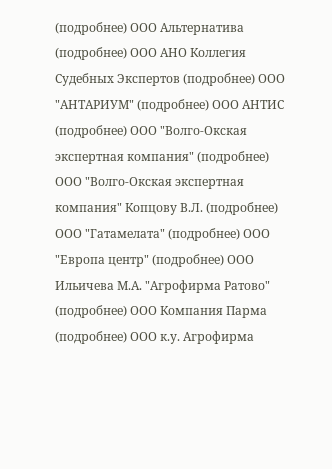(подробнее) ООО Альтернатива (подробнее) ООО АНО Коллегия Судебных Экспертов (подробнее) ООО "АНТАРИУМ" (подробнее) ООО АНТИС (подробнее) ООО "Волго-Окская экспертная компания" (подробнее) ООО "Волго-Окская экспертная компания" Копцову В.Л. (подробнее) ООО "Гатамелата" (подробнее) ООО "Европа центр" (подробнее) ООО Ильичева М.А. "Агрофирма Ратово" (подробнее) ООО Компания Парма (подробнее) ООО к.у. Агрофирма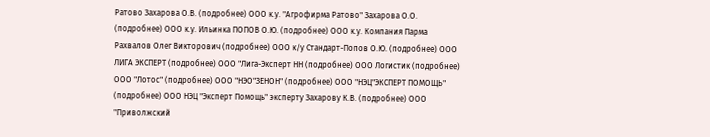Ратово Захарова О.В. (подробнее) ООО к.у. "Агрофирма Ратово" Захарова О.О. (подробнее) ООО к.у. Ильинка ПОПОВ О.Ю. (подробнее) ООО к.у. Компания Парма Рахвалов Олег Викторович (подробнее) ООО к/у Стандарт-Попов О.Ю. (подробнее) ООО ЛИГА ЭКСПЕРТ (подробнее) ООО "Лига-Эксперт НН (подробнее) ООО Логистик (подробнее) ООО "Лотос" (подробнее) ООО "НЭО"ЗЕНОН" (подробнее) ООО "НЭЦ"ЭКСПЕРТ ПОМОЩЬ" (подробнее) ООО НЭЦ "Эксперт Помощь" эксперту Захарову К.В. (подробнее) ООО "Приволжский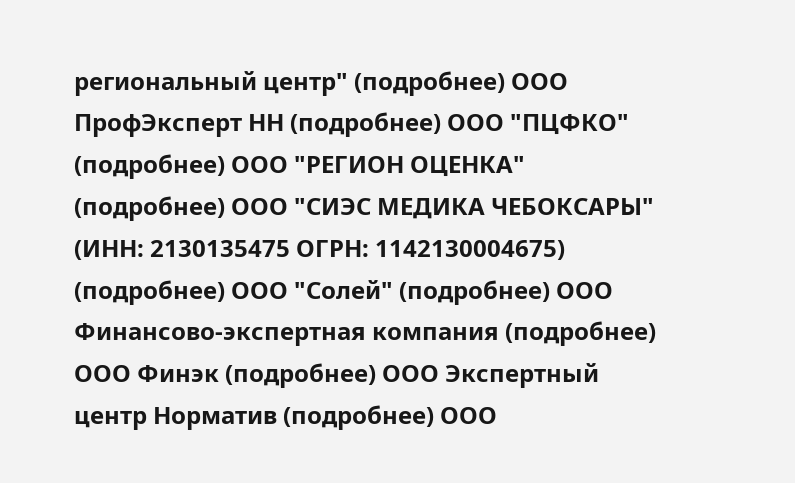региональный центр" (подробнее) ООО ПрофЭксперт НН (подробнее) ООО "ПЦФКО" (подробнее) ООО "РЕГИОН ОЦЕНКА" (подробнее) ООО "СИЭС МЕДИКА ЧЕБОКСАРЫ" (ИНН: 2130135475 ОГРН: 1142130004675) (подробнее) ООО "Солей" (подробнее) ООО Финансово-экспертная компания (подробнее) ООО Финэк (подробнее) ООО Экспертный центр Норматив (подробнее) ООО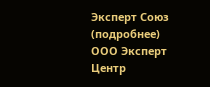Эксперт Союз (подробнее) ООО Эксперт Центр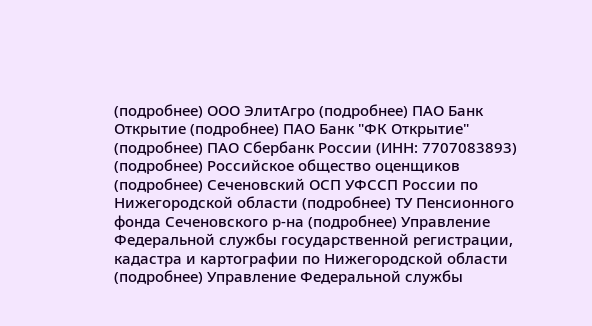(подробнее) ООО ЭлитАгро (подробнее) ПАО Банк Открытие (подробнее) ПАО Банк "ФК Открытие" (подробнее) ПАО Сбербанк России (ИНН: 7707083893) (подробнее) Российское общество оценщиков (подробнее) Сеченовский ОСП УФССП России по Нижегородской области (подробнее) ТУ Пенсионного фонда Сеченовского р-на (подробнее) Управление Федеральной службы государственной регистрации, кадастра и картографии по Нижегородской области (подробнее) Управление Федеральной службы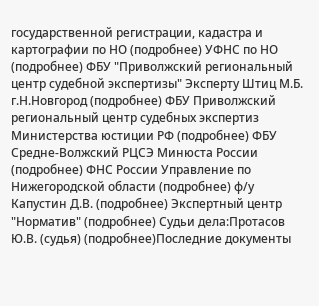государственной регистрации, кадастра и картографии по НО (подробнее) УФНС по НО (подробнее) ФБУ "Приволжский региональный центр судебной экспертизы" Эксперту Штиц М.Б. г.Н.Новгород (подробнее) ФБУ Приволжский региональный центр судебных экспертиз Министерства юстиции РФ (подробнее) ФБУ Средне-Волжский РЦСЭ Минюста России (подробнее) ФНС России Управление по Нижегородской области (подробнее) ф/у Капустин Д.В. (подробнее) Экспертный центр "Норматив" (подробнее) Судьи дела:Протасов Ю.В. (судья) (подробнее)Последние документы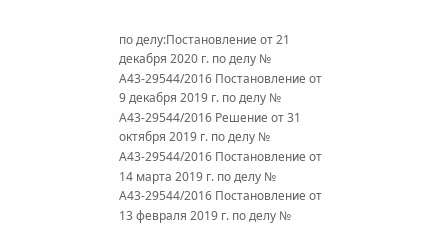по делу:Постановление от 21 декабря 2020 г. по делу № А43-29544/2016 Постановление от 9 декабря 2019 г. по делу № А43-29544/2016 Решение от 31 октября 2019 г. по делу № А43-29544/2016 Постановление от 14 марта 2019 г. по делу № А43-29544/2016 Постановление от 13 февраля 2019 г. по делу №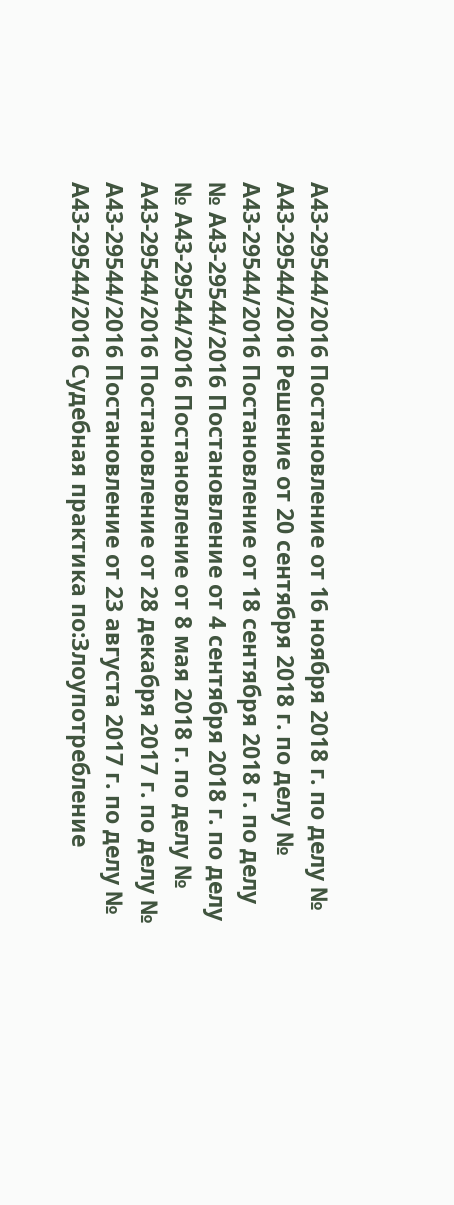А43-29544/2016 Постановление от 16 ноября 2018 г. по делу № А43-29544/2016 Решение от 20 сентября 2018 г. по делу № А43-29544/2016 Постановление от 18 сентября 2018 г. по делу № А43-29544/2016 Постановление от 4 сентября 2018 г. по делу № А43-29544/2016 Постановление от 8 мая 2018 г. по делу № А43-29544/2016 Постановление от 28 декабря 2017 г. по делу № А43-29544/2016 Постановление от 23 августа 2017 г. по делу № А43-29544/2016 Судебная практика по:Злоупотребление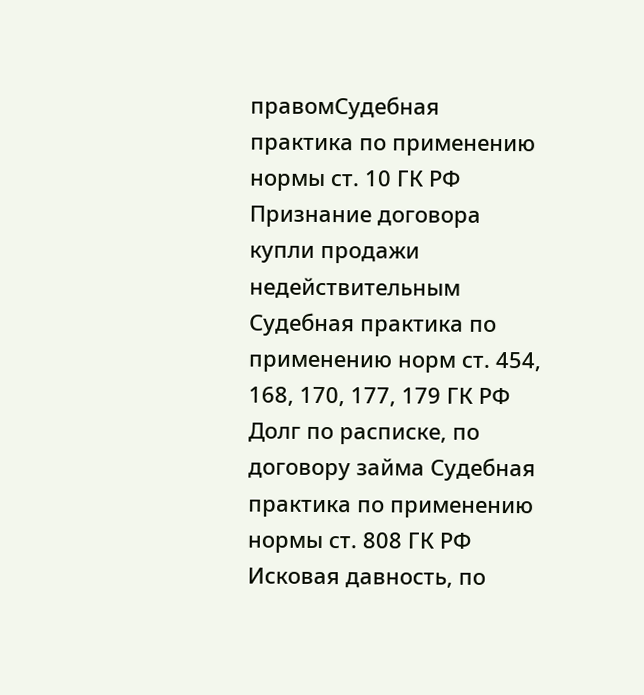правомСудебная практика по применению нормы ст. 10 ГК РФ Признание договора купли продажи недействительным Судебная практика по применению норм ст. 454, 168, 170, 177, 179 ГК РФ
Долг по расписке, по договору займа Судебная практика по применению нормы ст. 808 ГК РФ Исковая давность, по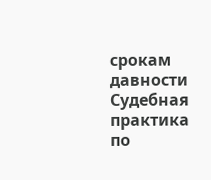срокам давности Судебная практика по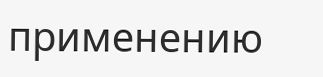применению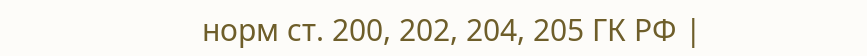норм ст. 200, 202, 204, 205 ГК РФ |